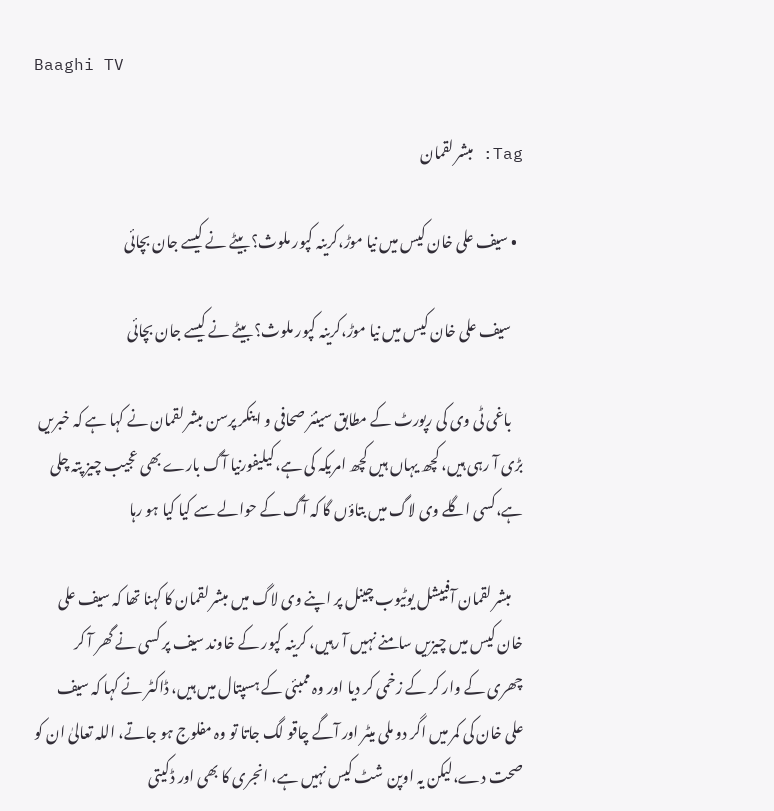Baaghi TV

Tag: مبشر لقمان

  • سیف علی خان کیس میں نیا موڑ،کرینہ کپور ملوث؟ بیٹے نے کیسے جان بچائی

    سیف علی خان کیس میں نیا موڑ،کرینہ کپور ملوث؟ بیٹے نے کیسے جان بچائی

    باغی ٹی وی کی رپورٹ کے مطابق سینئر صحافی و اینکر پرسن مبشر لقمان نے کہا ہے کہ خبریں بڑی آ رہی ہیں، کچھ یہاں ہیں کچھ امریکہ کی ہے،کیلیفورنیا آگ بارے بھی عجیب چیز پتہ چلی ہے،کسی اگلے وی لاگ میں بتاؤں گا کہ آگ کے حوالے سے کیا کیا ہو رہا

    مبشر لقمان آفییشل یوٹیوب چینل پر اپنے وی لاگ میں مبشر لقمان کا کہنا تھا کہ سیف علی خان کیس میں چیزیں سامنے نہیں آ رہیں، کرینہ کپور کے خاوند سیف پر کسی نے گھر آ کر چھری کے وار کر کے زخمی کر دیا اور وہ ممبئی کے ہسپتال میں ہیں، ڈاکٹر نے کہا کہ سیف علی خان کی کمر میں اگر دو ملی میٹر اور آگے چاقو لگ جاتا تو وہ مفلوج ہو جاتے، اللہ تعالیٰ ان کو صحت دے،لیکن یہ اوپن شٹ کیس نہیں ہے، انجری کا بھی اور ڈکیتی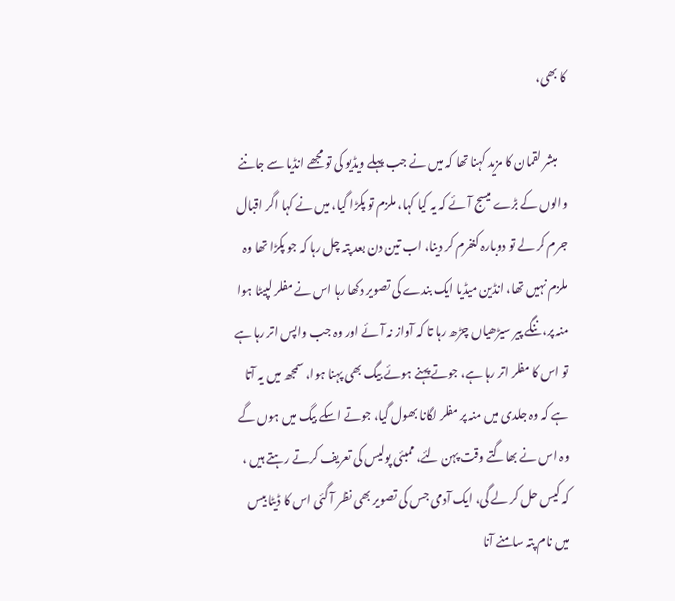کا بھی،

    مبشر لقمان کا مزید کہنا تھا کہ میں نے جب پہلے ویڈیو کی تو مجھے انڈیا سے جاننے والوں کے بڑے میسج آئے کہ یہ کیا کہا، ملزم تو پکڑا گیا، میں نے کہا اگر اقبال جرم کر لے تو دوبارہ کنفرم کر دینا، اب تین دن بعد پتہ چل رہا کہ جو پکڑا تھا وہ ملزم نہیں تھا، انڈین میڈیا ایک بندے کی تصویر دکھا رہا اس نے مفلر لپیٹا ہوا منہ پر،ننگے پیر سیڑھیاں چڑھ رہا تا کہ آواز نہ آئے اور وہ جب واپس اتر رہا ہے تو اس کا مفلر اتر رہا ہے، جوتے پہنے ہوئے بیگ بھی پہنا ہوا، سمجھ میں یہ آتا ہے کہ وہ جلدی میں منہ پر مفلر لگانا بھول گیا، جوتے اسکے بیگ میں ہوں گے وہ اس نے بھاگتے وقت پہن لئے، ممبئی پولیس کی تعریف کرتے رہتے ہیں ، کہ کیس حل کر لے گی، ایک آدمی جس کی تصویر بھی نظر آ گئی اس کا ڈیٹا بیس میں نام پتہ سامنے آنا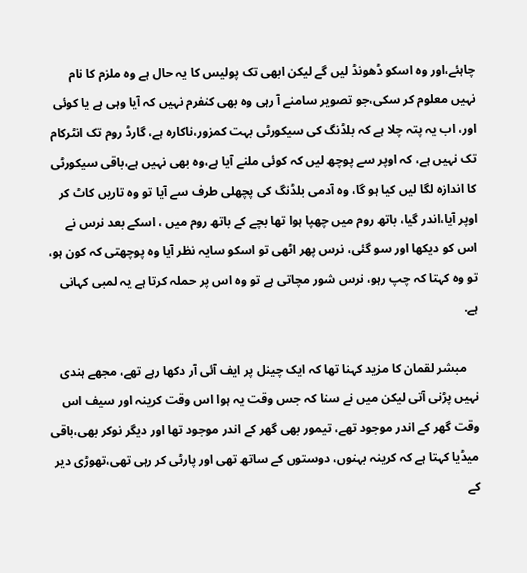چاہئے،اور وہ اسکو ڈھونڈ لیں گے لیکن ابھی تک پولیس کا یہ حال ہے وہ ملزم کا نام نہیں معلوم کر سکی،جو تصویر سامنے آ رہی وہ بھی کنفرم نہیں کہ آیا وہی ہے یا کوئی اور، اب یہ پتہ چلا ہے کہ بلڈنگ کی سیکورٹی بہت کمزور،ناکارہ ہے، گارڈ روم تک انٹرکام تک نہیں ہے، کہ اوپر سے پوچھ لیں کہ کوئی ملنے آیا ہے،وہ بھی نہیں ہے،باقی سیکورٹی کا اندازہ لگا لیں کیا ہو گا، وہ آدمی بلڈنگ کی پچھلی طرف سے آیا تو وہ تاریں کاٹ کر اوپر آیا،اندر گیا، باتھ روم میں چھپا ہوا تھا بچے کے باتھ روم میں ، اسکے بعد نرس نے اس کو دیکھا اور سو گئی، نرس پھر اٹھی تو اسکو سایہ نظر آیا وہ پوچھتی کہ کون ہو، تو وہ کہتا کہ چپ رہو، نرس شور مچاتی ہے تو وہ اس پر حملہ کرتا ہے یہ لمبی کہانی ہے.

    مبشر لقمان کا مزید کہنا تھا کہ ایک چینل پر ایف آئی آر دکھا رہے تھے، مجھے ہندی نہیں پڑنی آتی لیکن میں نے سنا کہ جس وقت یہ ہوا اس وقت کرینہ اور سیف اس وقت گھر کے اندر موجود تھے، تیمور بھی گھر کے اندر موجود تھا اور دیگر نوکر بھی،باقی میڈیا کہتا ہے کہ کرینہ بہنوں، دوستوں کے ساتھ تھی اور پارٹی کر رہی تھی،تھوڑی دیر کے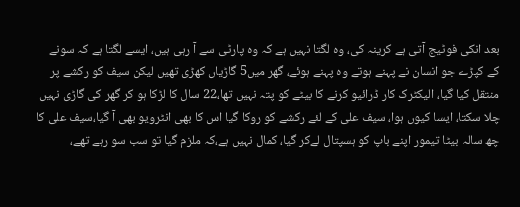بعد انکی فوٹیج آتی ہے کرینہ کی، وہ لگتا نہیں ہے کہ وہ پارٹی سے آ رہی ہیں، ایسے لگتا ہے کہ سونے کے کپڑے جو انسان نے پہنے ہوتے وہ پہنے ہوئے، گھر میں‌5 گاڑیاں کھڑی تھیں لیکن سیف کو رکشے پر منتقل کیا گیا، الیکٹرک کار ڈرائیو کرنے کا بیٹے کو پتہ نہیں تھا،22 سال کا لڑکا ہو کر گھر کی گاڑی نہیں چلا سکتا، ایسا کیوں ہوا، سیف علی کے لئے رکشے کو روکا گیا اس کا بھی انٹرویو بھی آ گیا،سیف علی کا چھ سالہ بیٹا تیمور اپنے باپ کو ہسپتال لےکر گیا، کمال نہیں ہے،کہ ملزم گیا تو سب سو رہے تھے،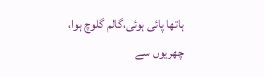ہاتھا پائی ہوئی،گالم گلوچ ہوا، چھریوں سے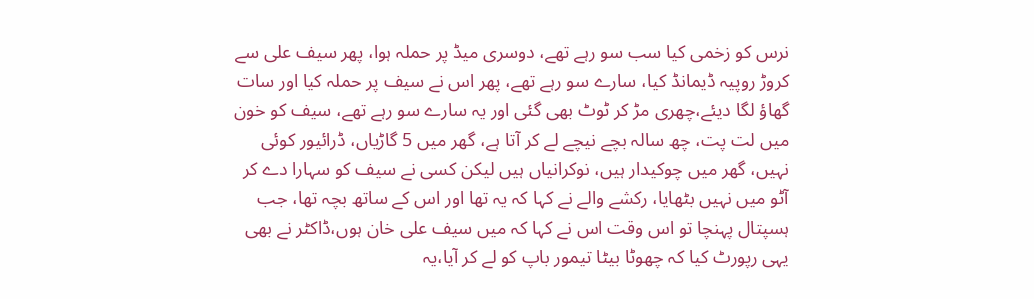نرس کو زخمی کیا سب سو رہے تھے، دوسری میڈ پر حملہ ہوا، پھر سیف علی سے کروڑ روپیہ ڈیمانڈ کیا، سارے سو رہے تھے، پھر اس نے سیف پر حملہ کیا اور سات گھاؤ لگا دیئے،چھری مڑ کر ٹوٹ بھی گئی اور یہ سارے سو رہے تھے، سیف کو خون میں لت پت، چھ سالہ بچے نیچے لے کر آتا ہے، گھر میں 5 گاڑیاں، ڈرائیور کوئی نہیں، گھر میں چوکیدار ہیں، نوکرانیاں ہیں لیکن کسی نے سیف کو سہارا دے کر آٹو میں نہیں بٹھایا، رکشے والے نے کہا کہ یہ تھا اور اس کے ساتھ بچہ تھا، جب ہسپتال پہنچا تو اس وقت اس نے کہا کہ میں سیف علی خان ہوں،ڈاکٹر نے بھی یہی رپورٹ کیا کہ چھوٹا بیٹا تیمور باپ کو لے کر آیا،یہ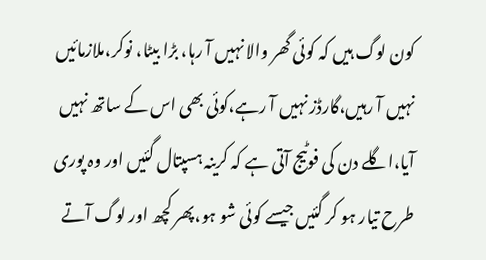کون لوگ ہیں کہ کوئی گھر والا نہیں آ رہا، بڑا بیٹا، نوکر،ملازمائیں نہیں آ رہیں،گارڈز نہیں آ رہے،کوئی بھی اس کے ساتھ نہیں آیا،اگلے دن کی فوٹیج آتی ہے کہ کرینہ ہسپتال گئیں اور وہ پوری طرح تیار ہو کر گئیں جیسے کوئی شو ہو،پھر کچھ اور لوگ آتے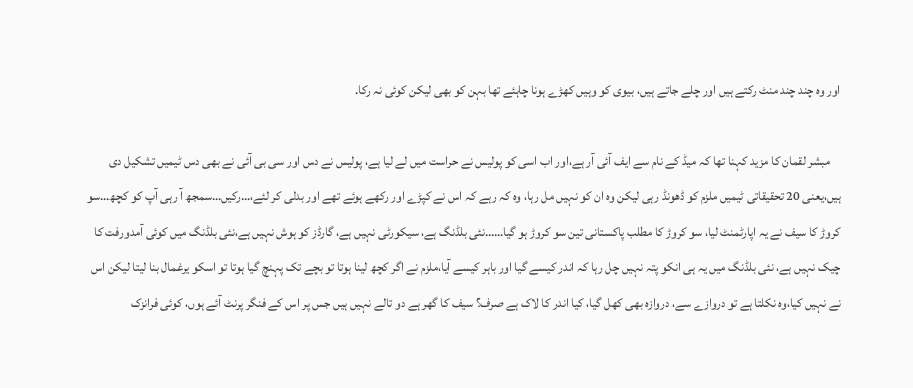اور وہ چند چند منٹ رکتے ہیں اور چلے جاتے ہیں، بیوی کو وہیں کھڑے ہونا چاہئے تھا بہن کو بھی لیکن کوئی نہ رکا.

    مبشر لقمان کا مزید کہنا تھا کہ میڈ کے نام سے ایف آئی آر ہے،اور اب اسی کو پولیس نے حراست میں لے لیا ہے، پولیس نے دس اور سی بی آئی نے بھی دس ٹیمیں تشکیل دی ہیں،یعنی 20 تحقیقاتی ٹیمیں ملزم کو ڈھونڈ رہی لیکن وہ ان کو نہیں مل رہا، وہ کہ رہے کہ اس نے کپڑے اور رکھے ہوئے تھے اور بدلی کر لئے،…رکیں…سمجھ آ رہی آپ کو کچھ…سو کروڑ کا سیف نے یہ اپارٹمنٹ لیا، سو کروڑ کا مطلب پاکستانی تین سو کروڑ ہو گیا……نئی بلڈنگ ہے، سیکورٹی نہیں ہے، گارڈز کو ہوش نہیں ہے،نئی بلڈنگ میں کوئی آمدورفت کا چیک نہیں ہے، نئی بلڈنگ میں یہ ہی انکو پتہ نہیں چل رہا کہ اندر کیسے گیا اور باہر کیسے آیا،ملزم نے اگر کچھ لینا ہوتا تو بچے تک پہنچ گیا ہوتا تو اسکو یرغمال بنا لیتا لیکن اس نے نہیں کیا،وہ نکلتا ہے تو دروازے سے، دروازہ بھی کھل گیا، کیا اندر کا لاک ہے صرف؟ سیف کا گھر ہے دو تالے نہیں ہیں جس پر اس کے فنگر پرنٹ آئے ہوں، کوئی فرانزک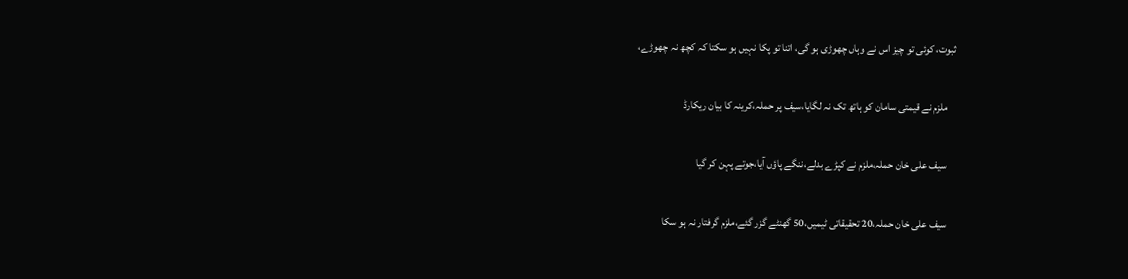ثبوت، کوئی تو چیز اس نے وہاں چھوڑی ہو گی، اتنا تو پکا نہیں ہو سکتا کہ کچھ نہ چھوڑے،

    ملزم نے قیمتی سامان کو ہاتھ تک نہ لگایا،سیف پر حملہ،کرینہ کا بیان ریکارڈ

    سیف علی خان حملہ،ملزم نے کپڑے بدلے،ننگے پاؤں آیا،جوتے پہن کر گیا

    سیف علی خان حملہ،20 تحقیقاتی ٹیمیں،50 گھنٹے گزر گئے،ملزم گرفتار نہ ہو سکا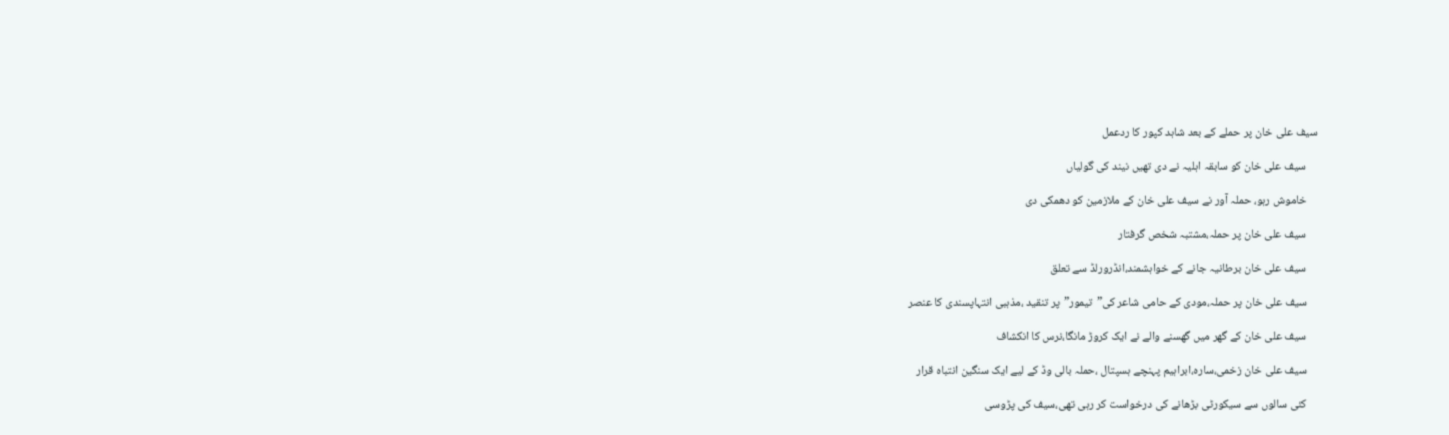سیف علی خان پر حملے کے بعد شاہد کپور کا ردعمل

    سیف علی خان کو سابقہ اہلیہ نے دی تھیں نیند کی گولیاں

    خاموش رہو، حملہ آور نے سیف علی خان کے ملازمین کو دھمکی دی

    سیف علی خان پر حملہ،مشتبہ شخص گرفتار

    سیف علی خان برطانیہ جانے کے خواہشمند،انڈرورلڈ سے تعلق

    سیف علی خان پر حملہ،مودی کے حامی شاعر کی”تیمور”پر تنقید ،مذہبی انتہاپسندی کا عنصر

    سیف علی خان کے گھر میں گھسنے والے نے ایک کروڑ مانگا،نرس کا انکشاف

    سیف علی خان زخمی،سارہ،ابراہیم پہنچے ہسپتال ،حملہ بالی وڈ کے لیے ایک سنگین انتباہ قرار

    کئی سالوں سے سیکورٹی بڑھانے کی درخواست کر رہی تھی،سیف کی پڑوسی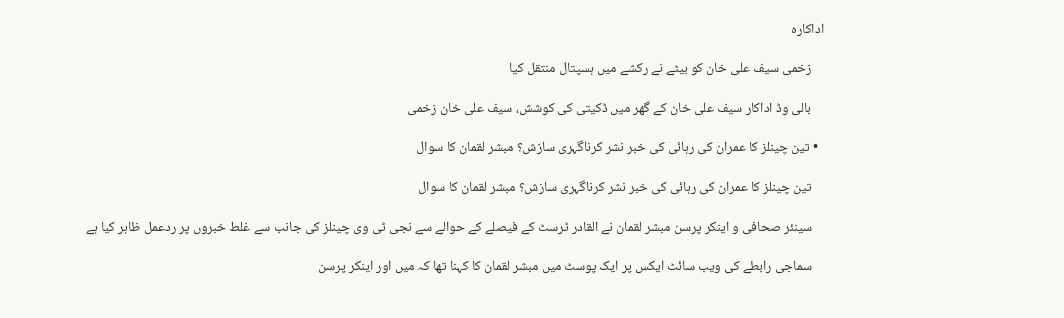اداکارہ

    زخمی سیف علی خان کو بیٹے نے رکشے میں ہسپتال منتقل کیا

    بالی وڈ اداکار سیف علی خان کے گھر میں ڈکیتی کی کوشش، سیف علی خان زخمی

  • تین چینلز کا عمران کی رہائی کی خبر نشر کرناگہری سازش؟ مبشر لقمان کا سوال

    تین چینلز کا عمران کی رہائی کی خبر نشر کرناگہری سازش؟ مبشر لقمان کا سوال

    سینئر صحافی و اینکر پرسن مبشر لقمان نے القادر ٹرسٹ کے فیصلے کے حوالے سے نجی ٹی وی چینلز کی جانب سے غلط خبروں پر ردعمل ظاہر کیا ہے

    سماجی رابطے کی ویب سائٹ ایکس پر ایک پوسٹ میں مبشر لقمان کا کہنا تھا کہ میں اور اینکر پرسن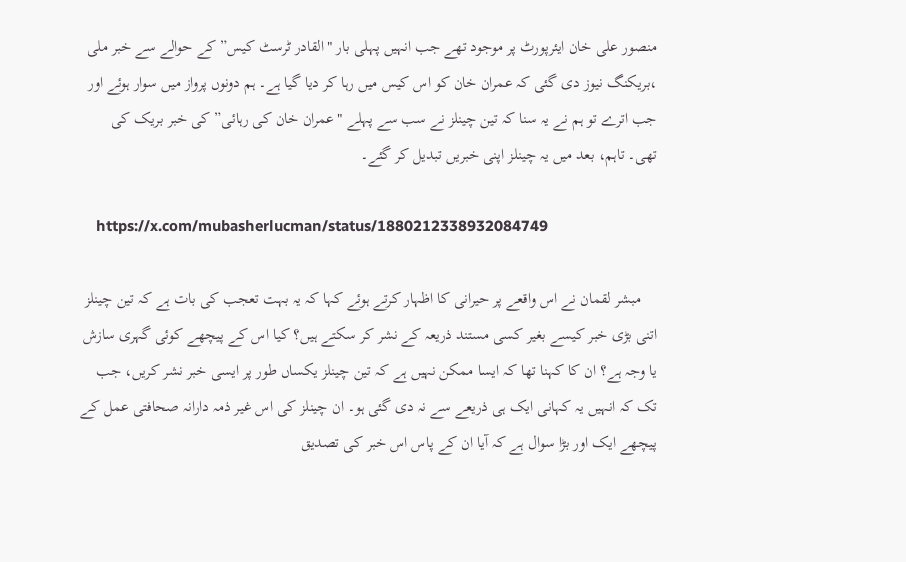منصور علی خان ایئرپورٹ پر موجود تھے جب انہیں پہلی بار "القادر ٹرسٹ کیس” کے حوالے سے خبر ملی ،بریکنگ نیوز دی گئی کہ عمران خان کو اس کیس میں رہا کر دیا گیا ہے۔ ہم دونوں پرواز میں سوار ہوئے اور جب اترے تو ہم نے یہ سنا کہ تین چینلز نے سب سے پہلے "عمران خان کی رہائی” کی خبر بریک کی تھی۔ تاہم، بعد میں یہ چینلز اپنی خبریں تبدیل کر گئے۔

    https://x.com/mubasherlucman/status/1880212338932084749

    مبشر لقمان نے اس واقعے پر حیرانی کا اظہار کرتے ہوئے کہا کہ یہ بہت تعجب کی بات ہے کہ تین چینلز اتنی بڑی خبر کیسے بغیر کسی مستند ذریعہ کے نشر کر سکتے ہیں؟ کیا اس کے پیچھے کوئی گہری سازش یا وجہ ہے؟ ان کا کہنا تھا کہ ایسا ممکن نہیں ہے کہ تین چینلز یکساں طور پر ایسی خبر نشر کریں، جب تک کہ انہیں یہ کہانی ایک ہی ذریعے سے نہ دی گئی ہو۔ ان چینلز کی اس غیر ذمہ دارانہ صحافتی عمل کے پیچھے ایک اور بڑا سوال ہے کہ آیا ان کے پاس اس خبر کی تصدیق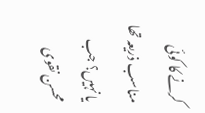کرنے کا کوئی مناسب ذریعہ تھا یا نہیں؟ جب محسن نقوی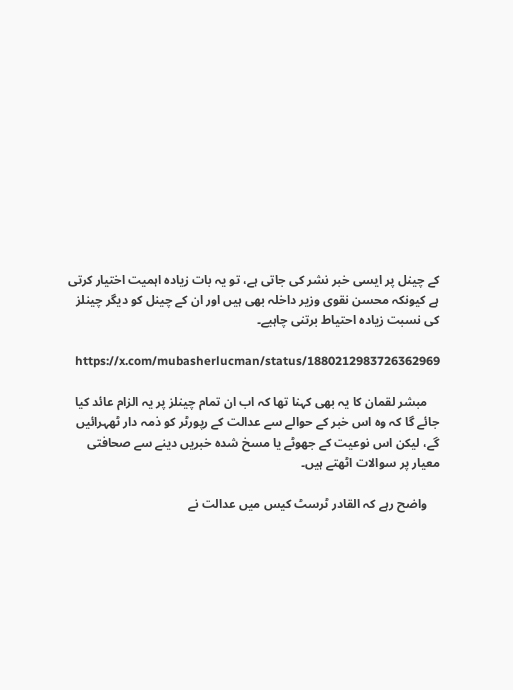کے چینل پر ایسی خبر نشر کی جاتی ہے، تو یہ بات زیادہ اہمیت اختیار کرتی ہے کیونکہ محسن نقوی وزیر داخلہ بھی ہیں اور ان کے چینل کو دیگر چینلز کی نسبت زیادہ احتیاط برتنی چاہیے۔

    https://x.com/mubasherlucman/status/1880212983726362969

    مبشر لقمان کا یہ بھی کہنا تھا کہ اب ان تمام چینلز پر یہ الزام عائد کیا جائے گا کہ وہ اس خبر کے حوالے سے عدالت کے رپورٹر کو ذمہ دار ٹھہرائیں گے، لیکن اس نوعیت کے جھوٹے یا مسخ شدہ خبریں دینے سے صحافتی معیار پر سوالات اٹھتے ہیں۔

    واضح رہے کہ القادر ٹرسٹ کیس میں عدالت نے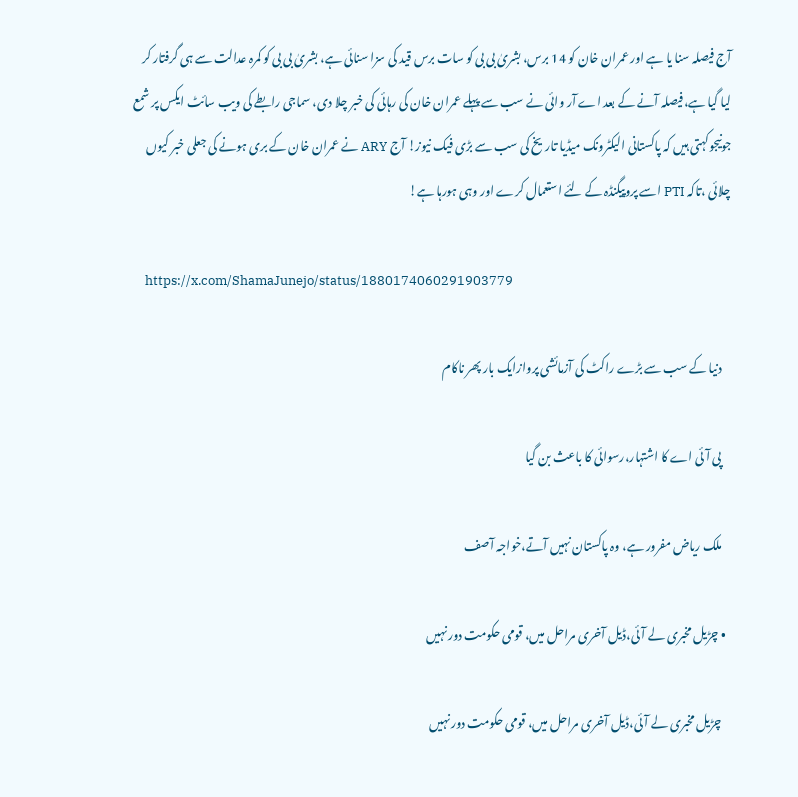آج فیصلہ سنا یا ہے اور عمران خان کو 14 برس، بشریٰ بی بی کو سات برس قید کی سزا سنائی ہے، بشریٰ بی بی کو کمرہ عدالت سے ہی گرفتار کر لیا گیا ہے،فیصلہ آنے کے بعد اے آر وائی نے سب سے پہلے عمران خان کی رہائی کی خبر چلا دی، سماجی رابطے کی ویب سائٹ ایکس پر شمع جونیجوکہتی ہیں کہ پاکستانی الیکٹرونک میڈیا تاریخ کی سب سے بڑی فیک نیوز! آج ARY نے عمران خان کے بری ہونے کی جعلی خبر کیوں چلائی ،تاکہ PTI اسے پروپیگنڈہ کے لئے استعمال کرے اور وہی ہورہا ہے!

    https://x.com/ShamaJunejo/status/1880174060291903779

    دنیا کے سب سے بڑے راکٹ کی آزمائشی پروازایک بار پھر ناکام

    پی آئی اے کا اشتہار،رسوائی کا باعث بن گیا

    ملک ریاض مفرور ہے، وہ پاکستان نہیں آتے،خواجہ آصف

  • چڑیل مخبری لے آئی،ڈیل آخری مراحل میں، قومی حکومت دور نہیں

    چڑیل مخبری لے آئی،ڈیل آخری مراحل میں، قومی حکومت دور نہیں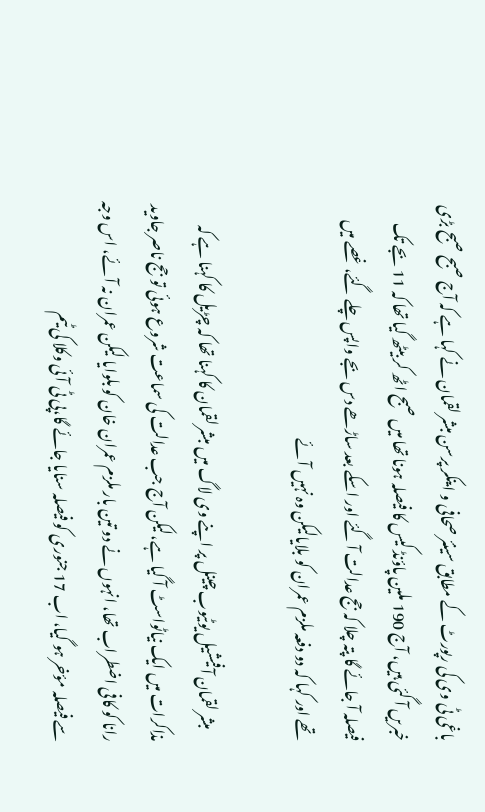باغی ٹی وی کی رپورٹ کے مطابق سینئر صحافی و اینکر پرسن مبشر لقمان نے کہا ہے کہ آج صبح صبح بڑی خبریں آ گئی ہیں، آج 190 ملین پاؤنڈ کیس کا فیصلہ ہونا تھا میں صبح اٹھ کر بیٹھ گیا تھا کہ 11 بجے تک فیصلہ آ جائے گا پتہ چلا کہ جج عدالت آ گئے اور اسکے بعد ساڑھے دس بجے واپس چلے گئے، غصے میں تھے اور کہا کہ دو دفعہ ملزم عمران کو بلایالیکن وہ نہیں آئے

    مبشر لقمان آفیشیل یوٹیوب چینل پر اپنے وی لاگ میں مبشر لقمان کا کہنا تھا کہ چڑیل کا کہنا ہے کہ مذاکرات میں ایک نیاٹواسٹ آ گیا ہے،لیکن آج جب عدالت کی سماعت شروع ہوئی تو جج ناصر جاوید رانا کو کافی اضطراب تھا، انہوں نے دو تین بار ملزم عمران خان کو بلوایا لیکن عمران نہ آئے، اس وجہ سے فیصلہ مؤخر ہو گیا، اب 17 جنوری کو فیصلہ سنایا جائے گا،پی ٹی آئی وکلا کی ٹیم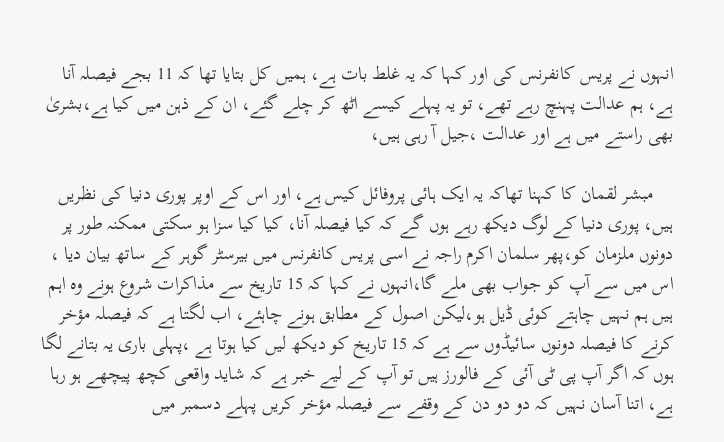انہوں نے پریس کانفرنس کی اور کہا کہ یہ غلط بات ہے، ہمیں کل بتایا تھا کہ 11 بجے فیصلہ آنا ہے، ہم عدالت پہنچ رہے تھے، تو یہ پہلے کیسے اٹھ کر چلے گئے، ان کے ذہن میں کیا ہے،بشریٰ بھی راستے میں ہے اور عدالت ،جیل آ رہی ہیں،

    مبشر لقمان کا کہنا تھاکہ یہ ایک ہائی پروفائل کیس ہے، اور اس کے اوپر پوری دنیا کی نظریں ہیں، پوری دنیا کے لوگ دیکھ رہے ہوں گے کہ کیا فیصلہ آنا، کیا کیا سزا ہو سکتی ممکنہ طور پر دونوں ملزمان کو،پھر سلمان اکرم راجہ نے اسی پریس کانفرنس میں بیرسٹر گوہر کے ساتھ بیان دیا ، اس میں سے آپ کو جواب بھی ملے گا،انہوں نے کہا کہ 15 تاریخ سے مذاکرات شروع ہونے وہ اہم ہیں ہم نہیں چاہتے کوئی ڈیل ہو،لیکن اصول کے مطابق ہونے چاہئے، اب لگتا ہے کہ فیصلہ مؤخر کرنے کا فیصلہ دونوں سائیڈوں سے ہے کہ 15 تاریخ کو دیکھ لیں کیا ہوتا ہے ،پہلی باری یہ بتانے لگا ہوں کہ اگر آپ پی ٹی آئی کے فالورز ہیں تو آپ کے لیے خبر ہے کہ شاید واقعی کچھ پیچھے ہو رہا ہے، اتنا آسان نہیں کہ دو دو دن کے وقفے سے فیصلہ مؤخر کریں پہلے دسمبر میں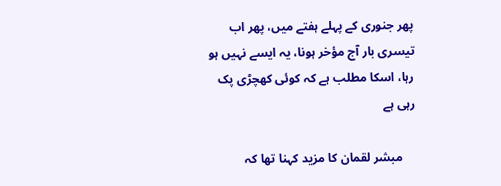پھر جنوری کے پہلے ہفتے میں، پھر اب تیسری بار آج مؤخر ہونا، یہ ایسے نہیں ہو رہا، اسکا مطلب ہے کہ کوئی کھچڑی پک رہی ہے

    مبشر لقمان کا مزید کہنا تھا کہ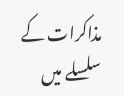مذاکرات کے سلسلے میں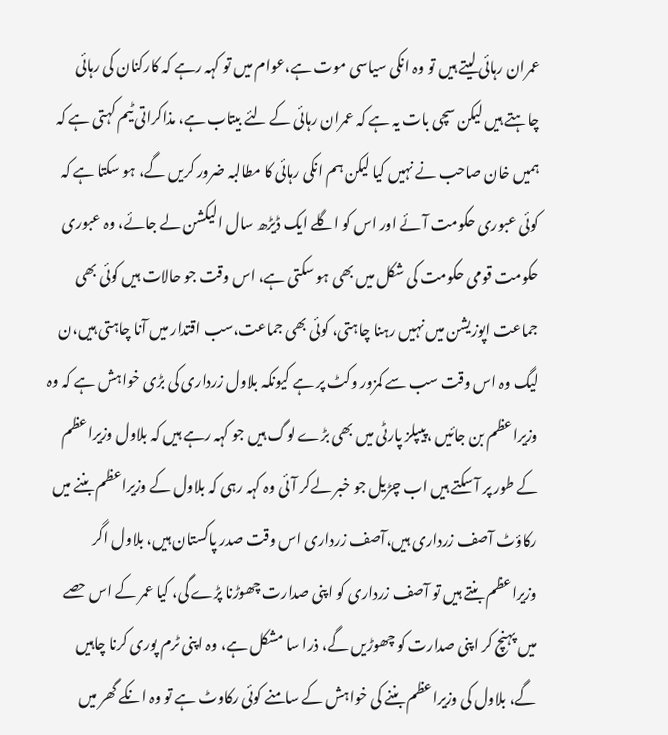عمران رہائی لیتے ہیں تو وہ انکی سیاسی موت ہے،عوام میں تو کہہ رہے کہ کارکنان کی رہائی چاہتے ہیں لیکن سچی بات یہ ہے کہ عمران رہائی کے لئے بیتاب ہے، مذاکراتی ٹیم کہتی ہے کہ ہمیں خان صاحب نے نہیں کیا لیکن ہم انکی رہائی کا مطالبہ ضرور کریں گے، ہو سکتا ہے کہ کوئی عبوری حکومت آئے اور اس کو اگلے ایک ڈیڑھ سال الیکشن لے جائے، وہ عبوری حکومت قومی حکومت کی شکل میں بھی ہو سکتی ہے، اس وقت جو حالات ہیں کوئی بھی جماعت اپوزیشن میں نہیں رہنا چاہتی، کوئی بھی جماعت،سب اقتدار میں آنا چاہتی ہیں،ن لیگ وہ اس وقت سب سے کمزور وکٹ پر ہے کیونکہ بلاول زرداری کی بڑی خواہش ہے کہ وہ وزیراعظم بن جائیں ،پیپلز پارٹی میں بھی بڑے لوگ ہیں جو کہہ رہے ہیں کہ بلاول وزیراعظم کے طور پر آ سکتے ہیں اب چڑیل جو خبر لےکر آئی وہ کہہ رہی کہ بلاول کے وزیراعظم بننے میں رکاؤٹ آصف زرداری ہیں،آصف زرداری اس وقت صدر پاکستان ہیں، بلاول اگر وزیراعظم بنتے ہیں تو آصف زرداری کو اپنی صدارت چھوڑنا پڑے گی، کیا عمر کے اس حصے میں پہنچ کر اپنی صدارت کو چھوڑیں گے، ذرا سا مشکل ہے، وہ اپنی ٹرم پوری کرنا چاہیں گے، بلاول کی وزیراعظم بننے کی خواہش کے سامنے کوئی رکاوٹ ہے تو وہ انکے گھر میں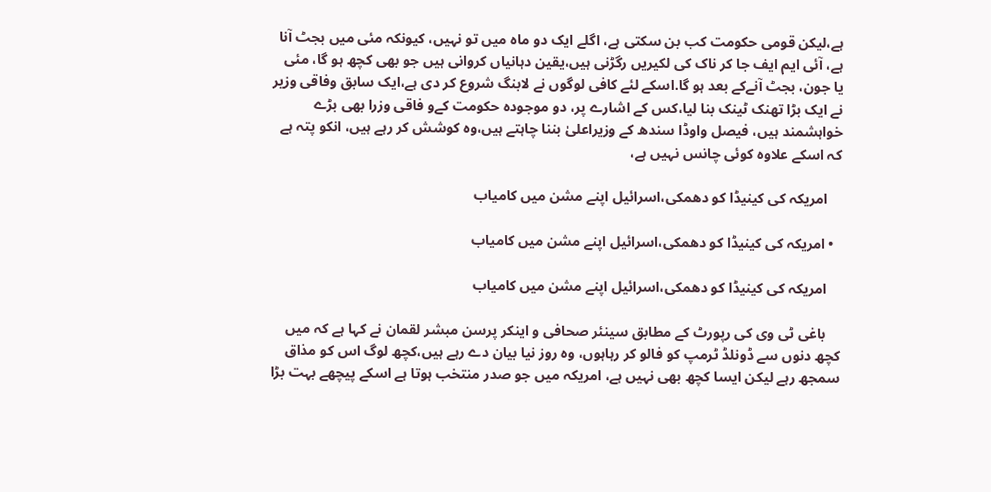ہے،لیکن قومی حکومت کب بن سکتی ہے، اگلے ایک دو ماہ میں تو نہیں، کیونکہ مئی میں بجٹ آنا ہے، آئی ایم ایف جا کر ناک کی لکیریں رگڑنی ہیں،یقین دہانیاں کروانی ہیں جو بھی کچھ ہو گا، مئی یا جون، بجٹ آنےکے بعد ہو گا.اسکے لئے کافی لوگوں نے لابنگ شروع کر دی ہے،ایک سابق وفاقی وزیر نے ایک بڑا تھنک ٹینک بنا لیا،کس کے اشارے پر، دو موجودہ حکومت کےو فاقی وزرا بھی بڑے خواہشمند ہیں، فیصل واوڈا سندھ کے وزیراعلیٰ بننا چاہتے ہیں،وہ کوشش کر رہے ہیں، انکو پتہ ہے کہ اسکے علاوہ کوئی چانس نہیں ہے،

    امریکہ کی کینیڈا کو دھمکی،اسرائیل اپنے مشن میں کامیاب

  • امریکہ کی کینیڈا کو دھمکی،اسرائیل اپنے مشن میں کامیاب

    امریکہ کی کینیڈا کو دھمکی،اسرائیل اپنے مشن میں کامیاب

    باغی ٹی وی کی رپورٹ کے مطابق سینئر صحافی و اینکر پرسن مبشر لقمان نے کہا ہے کہ میں کچھ دنوں سے ڈونلڈ ٹرمپ کو فالو کر رہاہوں، وہ روز نیا بیان دے رہے ہیں،کچھ لوگ اس کو مذاق سمجھ رہے لیکن ایسا کچھ بھی نہیں ہے، امریکہ میں جو صدر منتخب ہوتا ہے اسکے پیچھے بہت بڑا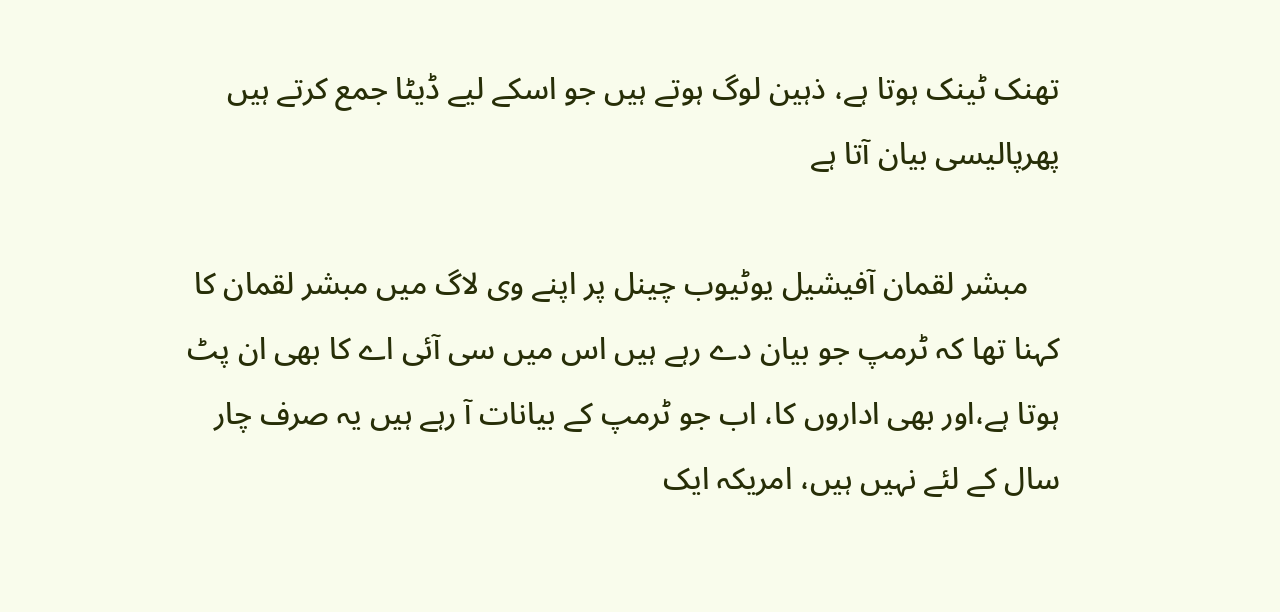تھنک ٹینک ہوتا ہے، ذہین لوگ ہوتے ہیں جو اسکے لیے ڈیٹا جمع کرتے ہیں پھرپالیسی بیان آتا ہے

    مبشر لقمان آفیشیل یوٹیوب چینل پر اپنے وی لاگ میں مبشر لقمان کا کہنا تھا کہ ٹرمپ جو بیان دے رہے ہیں اس میں سی آئی اے کا بھی ان پٹ ہوتا ہے،اور بھی اداروں کا، اب جو ٹرمپ کے بیانات آ رہے ہیں یہ صرف چار سال کے لئے نہیں ہیں، امریکہ ایک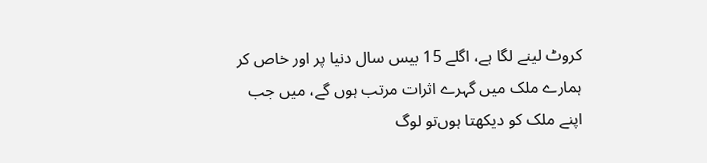کروٹ لینے لگا ہے، اگلے 15 بیس سال دنیا پر اور خاص کر ہمارے ملک میں گہرے اثرات مرتب ہوں گے، میں جب اپنے ملک کو دیکھتا ہوں‌تو لوگ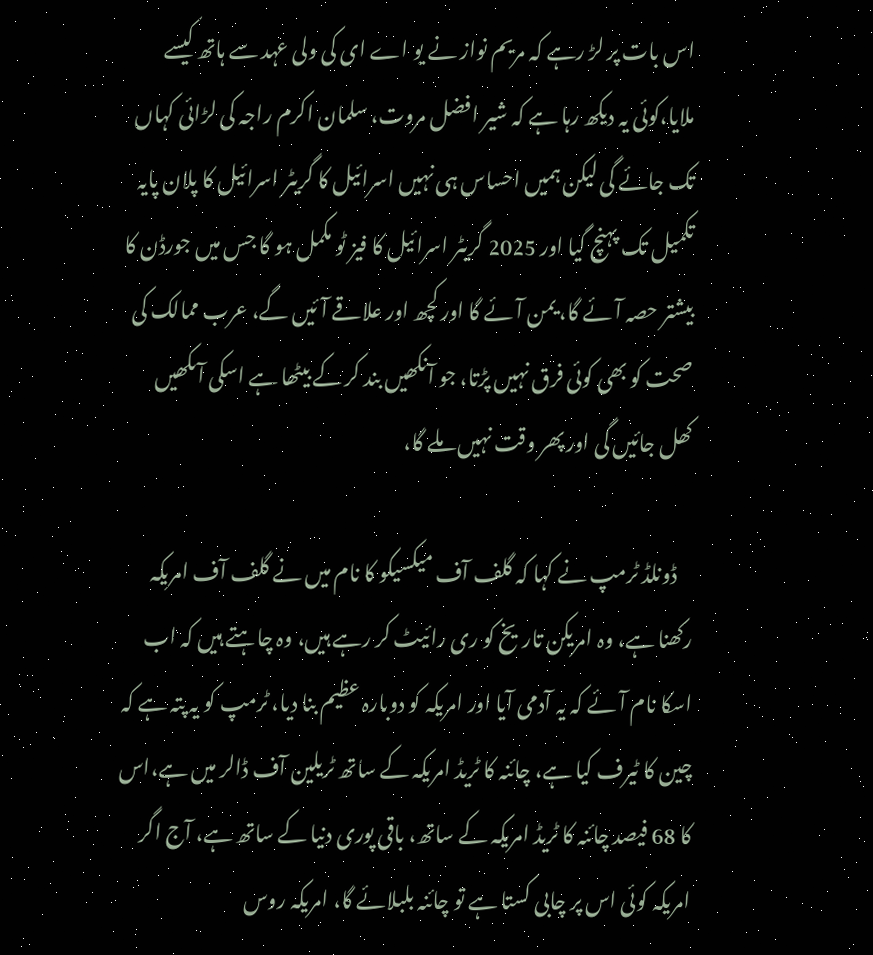اس بات پر لڑ رہے کہ مریم نواز نے یو اے ای کی ولی عہد سے ہاتھ کیسے ملایا،کوئی یہ دیکھ رہا ہے کہ شیر افضل مروت، سلمان اکرم راجہ کی لڑائی کہاں تک جائے گی لیکن ہمیں احساس ہی نہیں اسرائیل کا گریٹر اسرائیل کا پلان پایہ تکمیل تک پہنچ گیا اور 2025 گریٹر اسرائیل کا فیز ٹو مکمل ہو گا جس میں جورڈن کا بیشتر حصہ آئے گا، یمن آئے گا اور کچھ اور علاقے آئیں گے، عرب ممالک کی صحت کو بھی کوئی فرق نہیں پڑتا، جو آنکھیں بند کر کے بیٹھا ہے اسکی آںکھیں کھل جائیں گی اور پھر وقت نہیں ملے گا،

    ڈونلڈ ٹرمپ نے کہا کہ گلف آف میکسیکو کا نام میں نے گلف آف امریکہ رکھنا ہے، وہ امریکن تاریخ کو ری رائیٹ کر رہے ہیں، وہ چاہتے ہیں کہ اب اسکا نام آئے کہ یہ آدمی آیا اور امریکہ کو دوبارہ عظیم بنا دیا، ٹرمپ کو یہ پتہ ہے کہ چین کا ٹیرف کیا ہے، چائنہ کا ٹریڈ امریکہ کے ساتھ ٹریلین آف ڈالر میں ہے،اس کا 68 فیصد چائنہ کا ٹریڈ امریکہ کے ساتھ، باقی پوری دنیا کے ساتھ ہے، آج اگر امریکہ کوئی اس پر چابی کستا ہے تو چائنہ بلبلائے گا، امریکہ روس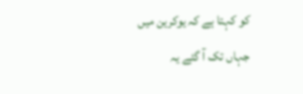کو کہتا ہے کہ یوکرین میں جہاں تک آ گئے یہ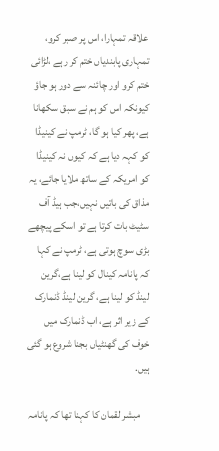علاقہ تمہارا، اس پر صبر کرو، تمہاری پابندیاں ختم کر رہے ،لڑائی ختم کرو اور چائنہ سے دور ہو جاؤ کیونکہ اس کو ہم نے سبق سکھانا ہے، پھر کیا ہو گا، ٹرمپ نے کینیڈا کو کہہ دیا ہے کہ کیوں نہ کینیڈا کو امریکہ کے ساتھ ملایا جائے، یہ مذاق کی باتیں نہیں،جب ہیڈ آف سٹیٹ بات کرتا ہے تو اسکے پیچھے بڑی سوچ ہوتی ہے، ٹرمپ نے کہا کہ پانامہ کینال کو لینا ہے،گرین لینڈ کو لینا ہے، گرین لینڈ ڈنمارک کے زیر اثر ہے، اب ڈنمارک میں خوف کی گھنٹیاں بجنا شروع ہو گئی ہیں.

    مبشر لقمان کا کہنا تھا کہ پانامہ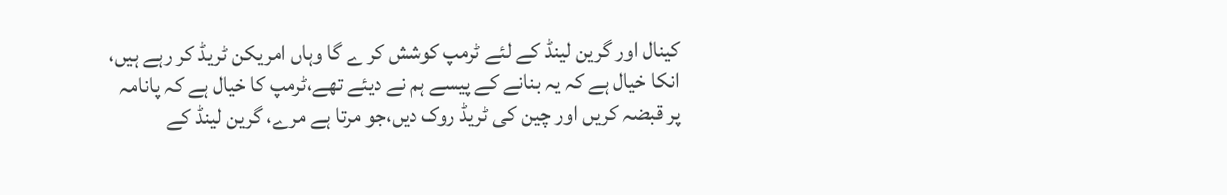کینال اور گرین لینڈ کے لئے ٹرمپ کوشش کر ے گا وہاں امریکن ٹریڈ کر رہے ہیں، انکا خیال ہے کہ یہ بنانے کے پیسے ہم نے دیئے تھے،ٹرمپ کا خیال ہے کہ پانامہ پر قبضہ کریں اور چین کی ٹریڈ روک دیں،جو مرتا ہے مرے، گرین لینڈ کے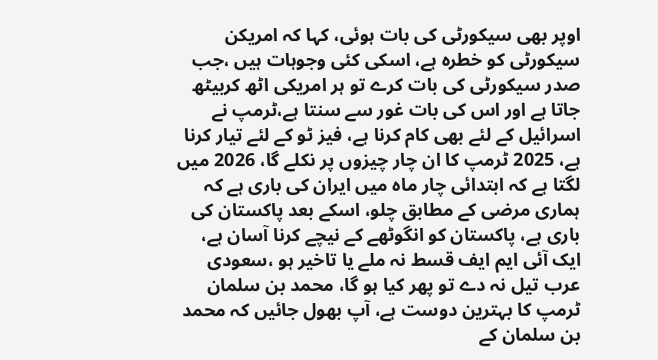اوپر بھی سیکورٹی کی بات ہوئی، کہا کہ امریکن سیکورٹی کو خطرہ ہے، اسکی کئی وجوہات ہیں ،جب صدر سیکورٹی کی بات کرے تو ہر امریکی اٹھ کربیٹھ جاتا ہے اور اس کی بات غور سے سنتا ہے،ٹرمپ نے اسرائیل کے لئے بھی کام کرنا ہے، فیز ٹو کے لئے تیار کرنا ہے، 2025 ٹرمپ کا ان چار چیزوں پر نکلے گا، 2026 میں لگتا ہے کہ ابتدائی چار ماہ میں ایران کی باری ہے کہ ہماری مرضی کے مطابق چلو، اسکے بعد پاکستان کی باری ہے، پاکستان کو انگوٹھے کے نیچے کرنا آسان ہے، ایک آئی ایم ایف قسط نہ ملے یا تاخیر ہو ،سعودی عرب تیل نہ دے تو پھر کیا ہو گا، محمد بن سلمان ٹرمپ کا بہترین دوست ہے، آپ بھول جائیں کہ محمد بن سلمان کے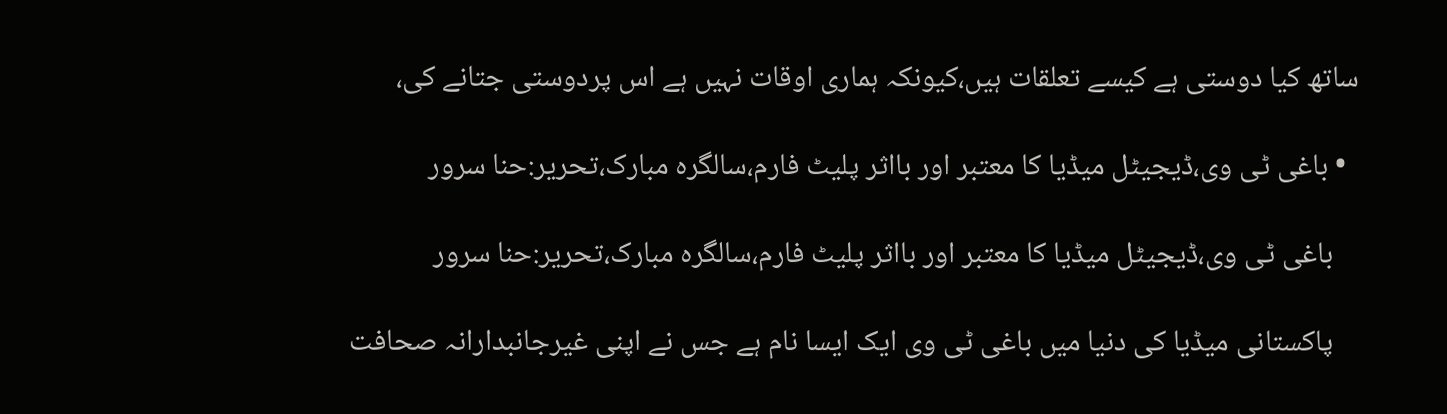ساتھ کیا دوستی ہے کیسے تعلقات ہیں،کیونکہ ہماری اوقات نہیں ہے اس پردوستی جتانے کی،

  • باغی ٹی وی،ڈیجیٹل میڈیا کا معتبر اور بااثر پلیٹ فارم،سالگرہ مبارک،تحریر:حنا سرور

    باغی ٹی وی،ڈیجیٹل میڈیا کا معتبر اور بااثر پلیٹ فارم،سالگرہ مبارک،تحریر:حنا سرور

    پاکستانی میڈیا کی دنیا میں باغی ٹی وی ایک ایسا نام ہے جس نے اپنی غیرجانبدارانہ صحافت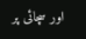اور سچائی پر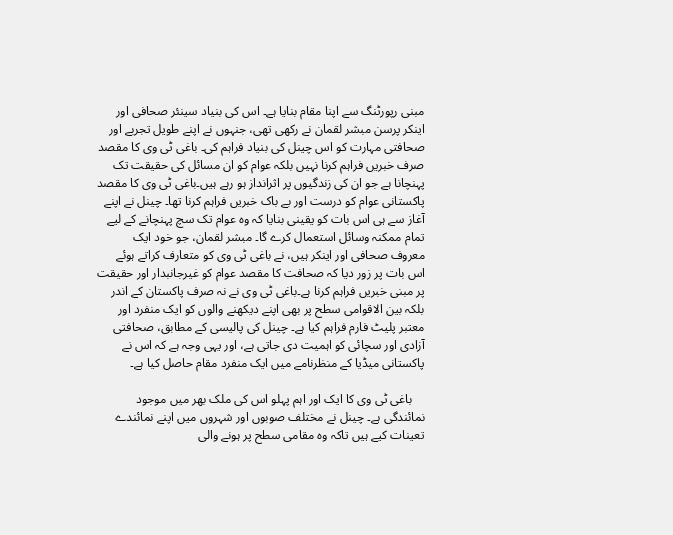مبنی رپورٹنگ سے اپنا مقام بنایا ہے۔ اس کی بنیاد سینئر صحافی اور اینکر پرسن مبشر لقمان نے رکھی تھی، جنہوں نے اپنے طویل تجربے اور صحافتی مہارت کو اس چینل کی بنیاد فراہم کی۔ باغی ٹی وی کا مقصد صرف خبریں فراہم کرنا نہیں بلکہ عوام کو ان مسائل کی حقیقت تک پہنچانا ہے جو ان کی زندگیوں پر اثرانداز ہو رہے ہیں۔باغی ٹی وی کا مقصد پاکستانی عوام کو درست اور بے باک خبریں فراہم کرنا تھا۔ چینل نے اپنے آغاز سے ہی اس بات کو یقینی بنایا کہ وہ عوام تک سچ پہنچانے کے لیے تمام ممکنہ وسائل استعمال کرے گا۔ مبشر لقمان، جو خود ایک معروف صحافی اور اینکر ہیں، نے باغی ٹی وی کو متعارف کراتے ہوئے اس بات پر زور دیا کہ صحافت کا مقصد عوام کو غیرجانبدار اور حقیقت پر مبنی خبریں فراہم کرنا ہے۔باغی ٹی وی نے نہ صرف پاکستان کے اندر بلکہ بین الاقوامی سطح پر بھی اپنے دیکھنے والوں کو ایک منفرد اور معتبر پلیٹ فارم فراہم کیا ہے۔ چینل کی پالیسی کے مطابق، صحافتی آزادی اور سچائی کو اہمیت دی جاتی ہے، اور یہی وجہ ہے کہ اس نے پاکستانی میڈیا کے منظرنامے میں ایک منفرد مقام حاصل کیا ہے۔

    باغی ٹی وی کا ایک اور اہم پہلو اس کی ملک بھر میں موجود نمائندگی ہے۔ چینل نے مختلف صوبوں اور شہروں میں اپنے نمائندے تعینات کیے ہیں تاکہ وہ مقامی سطح پر ہونے والی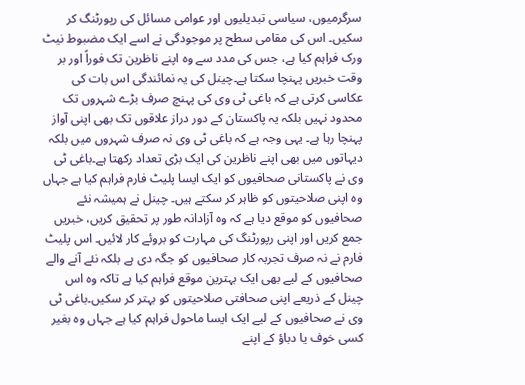سرگرمیوں، سیاسی تبدیلیوں اور عوامی مسائل کی رپورٹنگ کر سکیں۔ اس کی مقامی سطح پر موجودگی نے اسے ایک مضبوط نیٹ ورک فراہم کیا ہے، جس کی مدد سے وہ اپنے ناظرین تک فوراً اور بر وقت خبریں پہنچا سکتا ہے۔چینل کی یہ نمائندگی اس بات کی عکاسی کرتی ہے کہ باغی ٹی وی کی پہنچ صرف بڑے شہروں تک محدود نہیں بلکہ یہ پاکستان کے دور دراز علاقوں تک بھی اپنی آواز پہنچا رہا ہے۔ یہی وجہ ہے کہ باغی ٹی وی نہ صرف شہروں میں بلکہ دیہاتوں میں بھی اپنے ناظرین کی ایک بڑی تعداد رکھتا ہے۔باغی ٹی وی نے پاکستانی صحافیوں کو ایک ایسا پلیٹ فارم فراہم کیا ہے جہاں وہ اپنی صلاحیتوں کو ظاہر کر سکتے ہیں۔ چینل نے ہمیشہ نئے صحافیوں کو موقع دیا ہے کہ وہ آزادانہ طور پر تحقیق کریں، خبریں جمع کریں اور اپنی رپورٹنگ کی مہارت کو بروئے کار لائیں۔ اس پلیٹ فارم نے نہ صرف تجربہ کار صحافیوں کو جگہ دی ہے بلکہ نئے آنے والے صحافیوں کے لیے بھی ایک بہترین موقع فراہم کیا ہے تاکہ وہ اس چینل کے ذریعے اپنی صحافتی صلاحیتوں کو بہتر کر سکیں۔باغی ٹی وی نے صحافیوں کے لیے ایک ایسا ماحول فراہم کیا ہے جہاں وہ بغیر کسی خوف یا دباؤ کے اپنے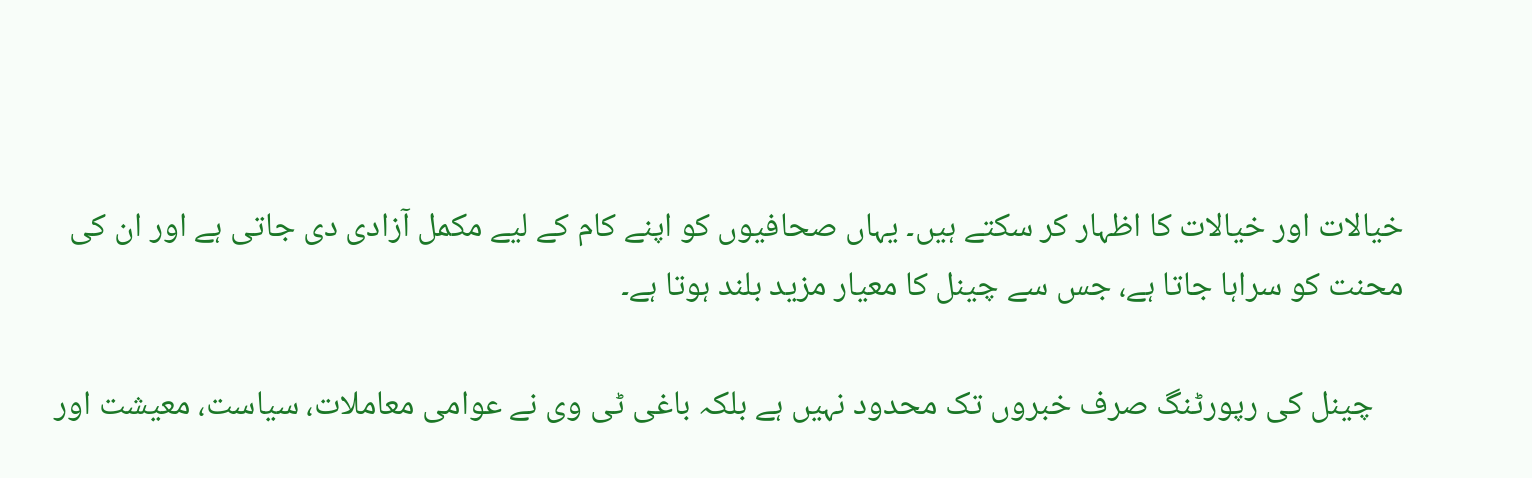خیالات اور خیالات کا اظہار کر سکتے ہیں۔ یہاں صحافیوں کو اپنے کام کے لیے مکمل آزادی دی جاتی ہے اور ان کی محنت کو سراہا جاتا ہے، جس سے چینل کا معیار مزید بلند ہوتا ہے۔

    چینل کی رپورٹنگ صرف خبروں تک محدود نہیں ہے بلکہ باغی ٹی وی نے عوامی معاملات، سیاست، معیشت اور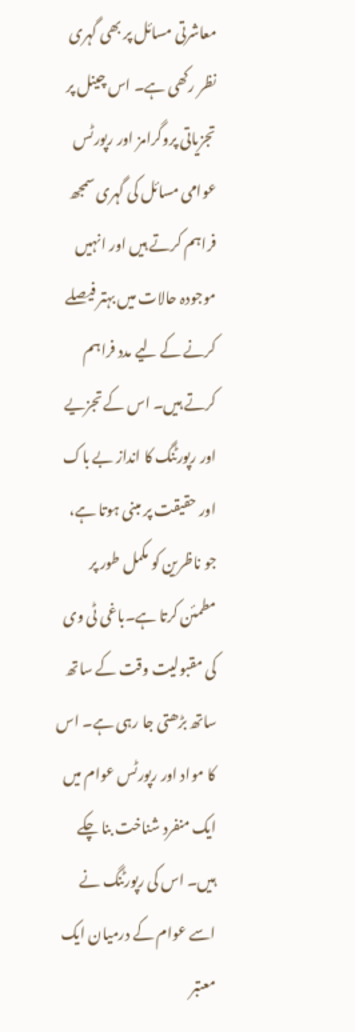معاشرتی مسائل پر بھی گہری نظر رکھی ہے۔ اس چینل پر تجزیاتی پروگرامز اور رپورٹس عوامی مسائل کی گہری سمجھ فراہم کرتے ہیں اور انہیں موجودہ حالات میں بہتر فیصلے کرنے کے لیے مدد فراہم کرتے ہیں۔ اس کے تجزیے اور رپورٹنگ کا انداز بے باک اور حقیقت پر مبنی ہوتا ہے، جو ناظرین کو مکمل طور پر مطمئن کرتا ہے۔باغی ٹی وی کی مقبولیت وقت کے ساتھ ساتھ بڑھتی جا رہی ہے۔ اس کا مواد اور رپورٹس عوام میں ایک منفرد شناخت بنا چکے ہیں۔ اس کی رپورٹنگ نے اسے عوام کے درمیان ایک معتبر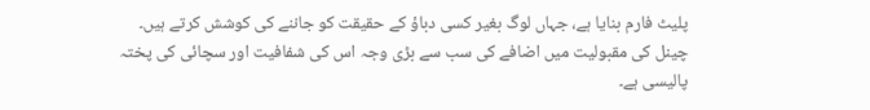پلیٹ فارم بنایا ہے، جہاں لوگ بغیر کسی دباؤ کے حقیقت کو جاننے کی کوشش کرتے ہیں۔ چینل کی مقبولیت میں اضافے کی سب سے بڑی وجہ اس کی شفافیت اور سچائی کی پختہ پالیسی ہے۔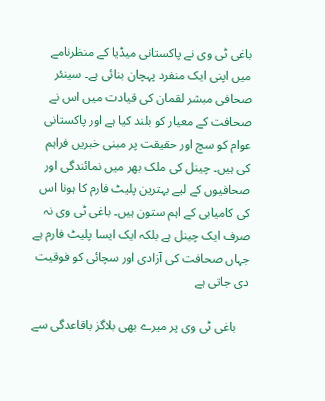باغی ٹی وی نے پاکستانی میڈیا کے منظرنامے میں اپنی ایک منفرد پہچان بنائی ہے۔ سینئر صحافی مبشر لقمان کی قیادت میں اس نے صحافت کے معیار کو بلند کیا ہے اور پاکستانی عوام کو سچ اور حقیقت پر مبنی خبریں فراہم کی ہیں۔ چینل کی ملک بھر میں نمائندگی اور صحافیوں کے لیے بہترین پلیٹ فارم کا ہونا اس کی کامیابی کے اہم ستون ہیں۔ باغی ٹی وی نہ صرف ایک چینل ہے بلکہ ایک ایسا پلیٹ فارم ہے جہاں صحافت کی آزادی اور سچائی کو فوقیت دی جاتی ہے

    باغی ٹی وی پر میرے بھی بلاگز باقاعدگی سے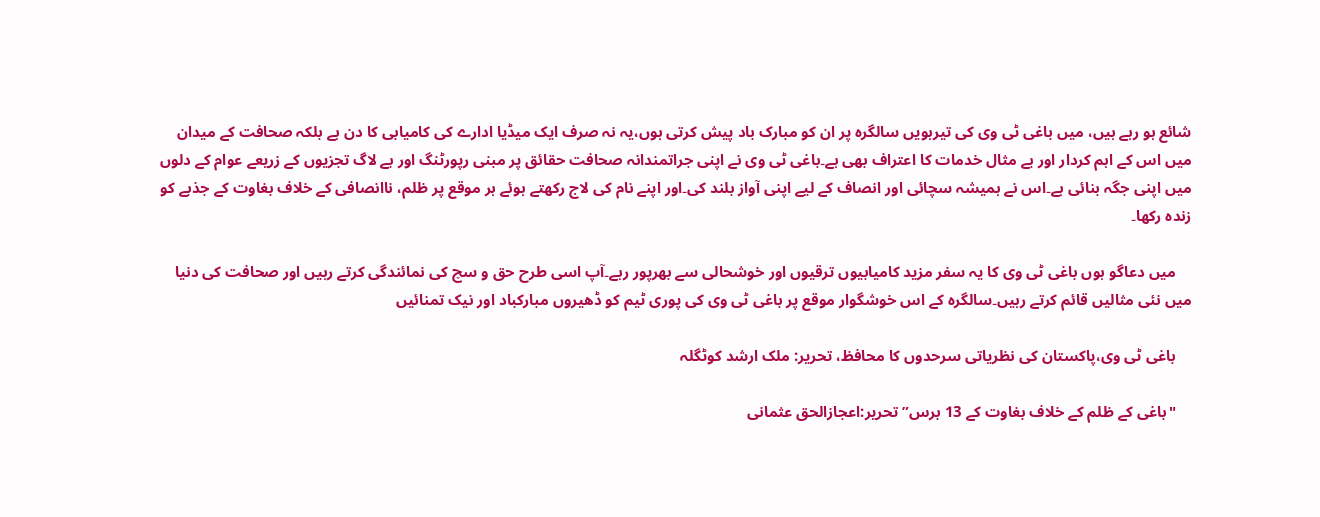شائع ہو رہے ہیں، میں باغی ٹی وی کی تیرہویں سالگرہ پر ان کو مبارک باد پیش کرتی ہوں،یہ نہ صرف ایک میڈیا ادارے کی کامیابی کا دن ہے بلکہ صحافت کے میدان میں اس کے اہم کردار اور بے مثال خدمات کا اعتراف بھی ہے۔باغی ٹی وی نے اپنی جراتمندانہ صحافت حقائق پر مبنی رپورٹنگ اور بے لاگ تجزیوں کے زریعے عوام کے دلوں میں اپنی جگہ بنائی ہے۔اس نے ہمیشہ سچائی اور انصاف کے لیے اپنی آواز بلند کی۔اور اپنے نام کی لاج رکھتے ہوئے ہر موقع پر ظلم، ناانصافی کے خلاف بغاوت کے جذبے کو زندہ رکھا۔

    میں دعاگو ہوں باغی ٹی وی کا یہ سفر مزید کامیابیوں ترقیوں اور خوشحالی سے بھرپور رہے۔آپ اسی طرح حق و سچ کی نمائندگی کرتے رہیں اور صحافت کی دنیا میں نئی مثالیں قائم کرتے رہیں۔سالگرہ کے اس خوشگوار موقع پر باغی ٹی وی کی پوری ٹیم کو ڈھیروں مبارکباد اور نیک تمنائیں

    باغی ٹی وی،پاکستان کی نظریاتی سرحدوں کا محافظ، تحریر: ملک ارشد کوٹگلہ

    "باغی کے ظلم کے خلاف بغاوت کے 13 برس”تحریر:اعجازالحق عثمانی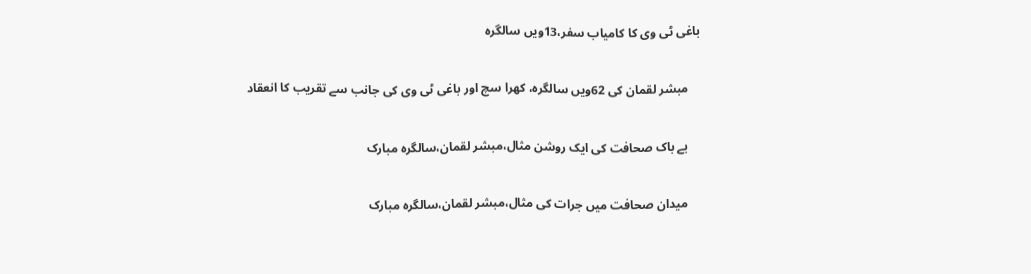باغی ٹی وی کا کامیاب سفر،13ویں سالگرہ

    مبشر لقمان کی 62ویں سالگرہ، کھرا سچ اور باغی ٹی وی کی جانب سے تقریب کا انعقاد

    بے باک صحافت کی ایک روشن مثال،مبشر لقمان،سالگرہ مبارک

    میدان صحافت میں جرات کی مثال،مبشر لقمان،سالگرہ مبارک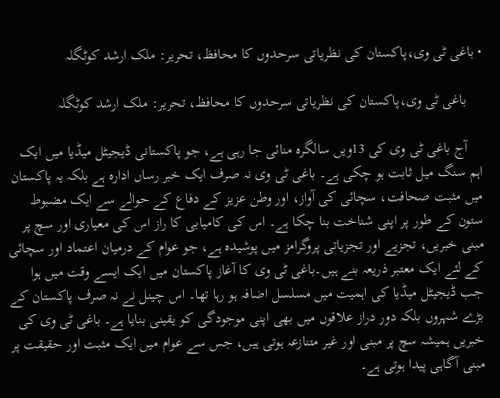• باغی ٹی وی،پاکستان کی نظریاتی سرحدوں کا محافظ، تحریر: ملک ارشد کوٹگلہ

    باغی ٹی وی،پاکستان کی نظریاتی سرحدوں کا محافظ، تحریر: ملک ارشد کوٹگلہ

    آج باغی ٹی وی کی 13ویں سالگرہ منائی جا رہی ہے، جو پاکستانی ڈیجیٹل میڈیا میں ایک اہم سنگ میل ثابت ہو چکی ہے۔ باغی ٹی وی نہ صرف ایک خبر رساں ادارہ ہے بلکہ یہ پاکستان میں مثبت صحافت، سچائی کی آواز، اور وطن عزیز کے دفاع کے حوالے سے ایک مضبوط ستون کے طور پر اپنی شناخت بنا چکا ہے۔ اس کی کامیابی کا راز اس کی معیاری اور سچ پر مبنی خبریں، تجزیے اور تجزیاتی پروگرامز میں پوشیدہ ہے، جو عوام کے درمیان اعتماد اور سچائی کے لئے ایک معتبر ذریعہ بنے ہیں۔باغی ٹی وی کا آغاز پاکستان میں ایک ایسے وقت میں ہوا جب ڈیجیٹل میڈیا کی اہمیت میں مسلسل اضافہ ہو رہا تھا۔ اس چینل نے نہ صرف پاکستان کے بڑے شہروں بلکہ دور دراز علاقوں میں بھی اپنی موجودگی کو یقینی بنایا ہے۔ باغی ٹی وی کی خبریں ہمیشہ سچ پر مبنی اور غیر متنازعہ ہوتی ہیں، جس سے عوام میں ایک مثبت اور حقیقت پر مبنی آگاہی پیدا ہوتی ہے۔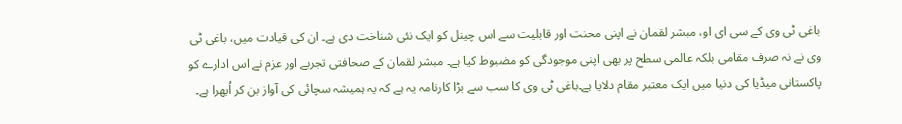باغی ٹی وی کے سی ای او، مبشر لقمان نے اپنی محنت اور قابلیت سے اس چینل کو ایک نئی شناخت دی ہے۔ ان کی قیادت میں، باغی ٹی وی نے نہ صرف مقامی بلکہ عالمی سطح پر بھی اپنی موجودگی کو مضبوط کیا ہے۔ مبشر لقمان کے صحافتی تجربے اور عزم نے اس ادارے کو پاکستانی میڈیا کی دنیا میں ایک معتبر مقام دلایا ہے۔باغی ٹی وی کا سب سے بڑا کارنامہ یہ ہے کہ یہ ہمیشہ سچائی کی آواز بن کر اُبھرا ہے۔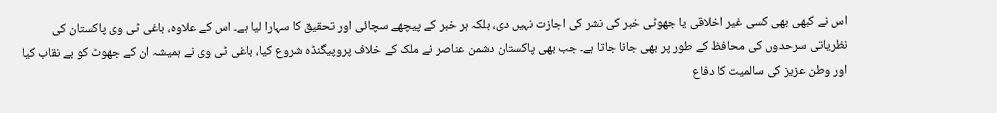اس نے کبھی بھی کسی غیر اخلاقی یا جھوٹی خبر کی نشر کی اجازت نہیں دی، بلکہ ہر خبر کے پیچھے سچائی اور تحقیق کا سہارا لیا ہے۔ اس کے علاوہ، باغی ٹی وی پاکستان کی نظریاتی سرحدوں کی محافظ کے طور پر بھی جانا جاتا ہے۔ جب بھی پاکستان دشمن عناصر نے ملک کے خلاف پروپیگنڈہ شروع کیا، باغی ٹی وی نے ہمیشہ ان کے جھوٹ کو بے نقاب کیا اور وطن عزیز کی سالمیت کا دفاع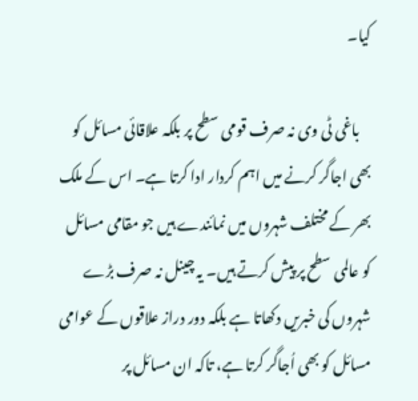کیا۔

    باغی ٹی وی نہ صرف قومی سطح پر بلکہ علاقائی مسائل کو بھی اجاگر کرنے میں اہم کردار ادا کرتا ہے۔ اس کے ملک بھر کے مختلف شہروں میں نمائندے ہیں جو مقامی مسائل کو عالمی سطح پر پیش کرتے ہیں۔ یہ چینل نہ صرف بڑے شہروں کی خبریں دکھاتا ہے بلکہ دور دراز علاقوں کے عوامی مسائل کو بھی اُجاگر کرتا ہے، تاکہ ان مسائل پر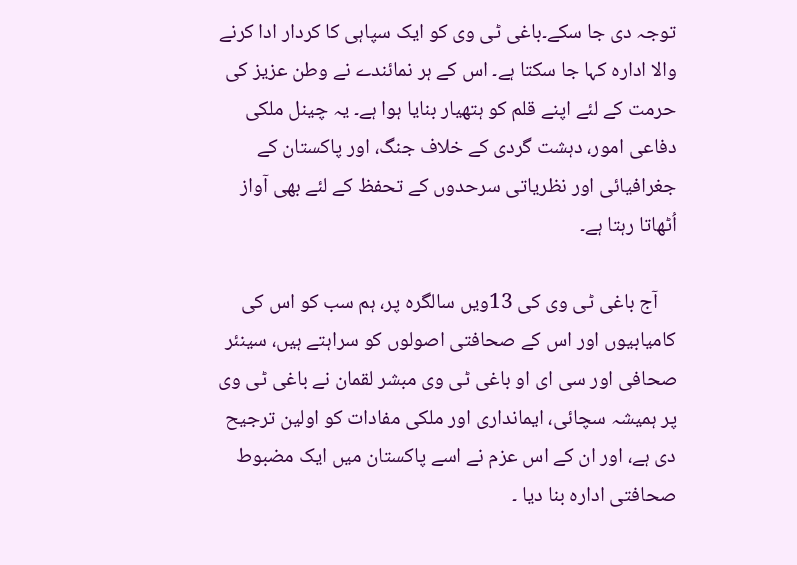توجہ دی جا سکے۔باغی ٹی وی کو ایک سپاہی کا کردار ادا کرنے والا ادارہ کہا جا سکتا ہے۔ اس کے ہر نمائندے نے وطن عزیز کی حرمت کے لئے اپنے قلم کو ہتھیار بنایا ہوا ہے۔ یہ چینل ملکی دفاعی امور، دہشت گردی کے خلاف جنگ، اور پاکستان کے جغرافیائی اور نظریاتی سرحدوں کے تحفظ کے لئے بھی آواز اُٹھاتا رہتا ہے۔

    آج باغی ٹی وی کی 13ویں سالگرہ پر، ہم سب کو اس کی کامیابیوں اور اس کے صحافتی اصولوں کو سراہتے ہیں، سینئر صحافی اور سی ای او باغی ٹی وی مبشر لقمان نے باغی ٹی وی پر ہمیشہ سچائی، ایمانداری اور ملکی مفادات کو اولین ترجیح دی ہے، اور ان کے اس عزم نے اسے پاکستان میں ایک مضبوط صحافتی ادارہ بنا دیا ۔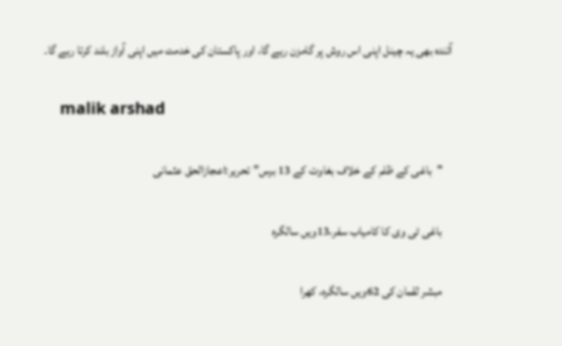آئندہ بھی یہ چینل اپنی اس روش پر گامزن رہے گا، اور پاکستان کی خدمت میں اپنی آواز بلند کرتا رہے گا۔

    malik arshad

    "باغی کے ظلم کے خلاف بغاوت کے 13 برس”تحریر:اعجازالحق عثمانی

    باغی ٹی وی کا کامیاب سفر،13ویں سالگرہ

    مبشر لقمان کی 62ویں سالگرہ، کھرا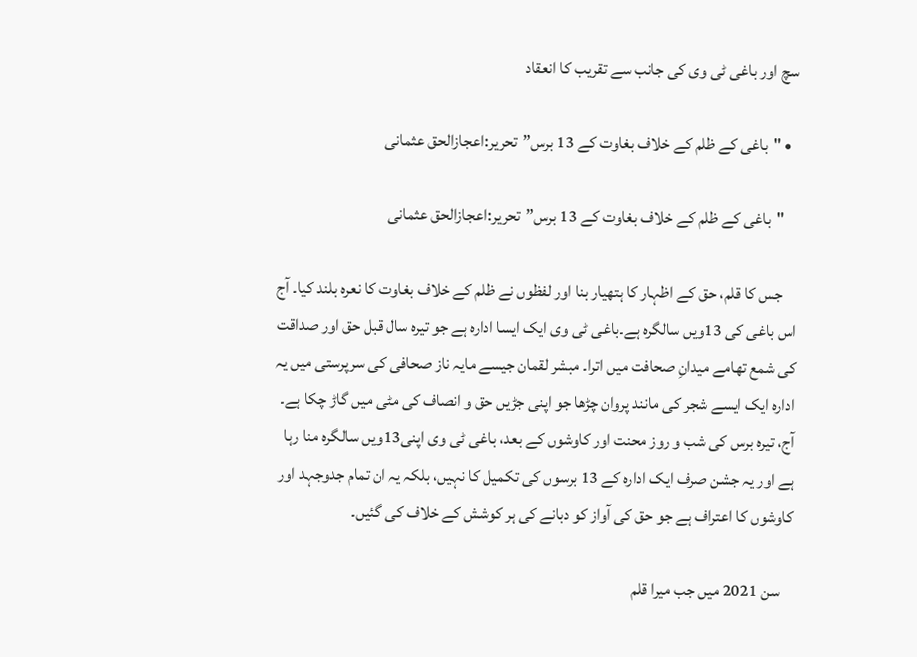سچ اور باغی ٹی وی کی جانب سے تقریب کا انعقاد

  • "باغی کے ظلم کے خلاف بغاوت کے 13 برس”تحریر:اعجازالحق عثمانی

    "باغی کے ظلم کے خلاف بغاوت کے 13 برس”تحریر:اعجازالحق عثمانی

    جس کا قلم، حق کے اظہار کا ہتھیار بنا اور لفظوں نے ظلم کے خلاف بغاوت کا نعرہ بلند کیا۔ آج اس باغی کی 13ویں سالگرہ ہے۔باغی ٹی وی ایک ایسا ادارہ ہے جو تیرہ سال قبل حق اور صداقت کی شمع تھامے میدانِ صحافت میں اترا۔ مبشر لقمان جیسے مایہ ناز صحافی کی سرپرستی میں یہ ادارہ ایک ایسے شجر کی مانند پروان چڑھا جو اپنی جڑیں حق و انصاف کی مٹی میں گاڑ چکا ہے۔ آج، تیرہ برس کی شب و روز محنت اور کاوشوں کے بعد، باغی ٹی وی اپنی13ویں سالگرہ منا رہا ہے اور یہ جشن صرف ایک ادارہ کے 13 برسوں کی تکمیل کا نہیں، بلکہ یہ ان تمام جدوجہد اور کاوشوں کا اعتراف ہے جو حق کی آواز کو دبانے کی ہر کوشش کے خلاف کی گئیں۔

    سن 2021 میں جب میرا قلم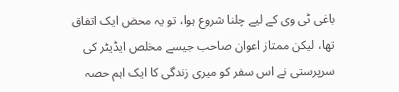باغی ٹی وی کے لیے چلنا شروع ہوا، تو یہ محض ایک اتفاق تھا، لیکن ممتاز اعوان صاحب جیسے مخلص ایڈیٹر کی سرپرستی نے اس سفر کو میری زندگی کا ایک اہم حصہ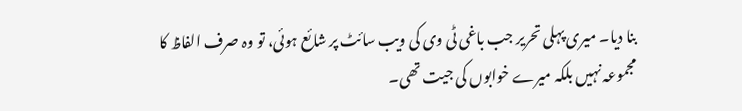بنا دیا۔ میری پہلی تحریر جب باغی ٹی وی کی ویب سائٹ پر شائع ہوئی، تو وہ صرف الفاظ کا مجموعہ نہیں بلکہ میرے خوابوں کی جیت تھی۔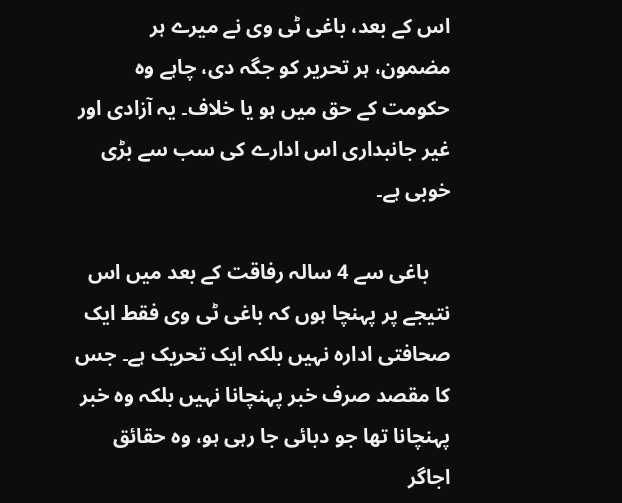اس کے بعد، باغی ٹی وی نے میرے ہر مضمون، ہر تحریر کو جگہ دی، چاہے وہ حکومت کے حق میں ہو یا خلاف۔ یہ آزادی اور غیر جانبداری اس ادارے کی سب سے بڑی خوبی ہے۔

    باغی سے 4 سالہ رفاقت کے بعد میں اس نتیجے پر پہنچا ہوں کہ باغی ٹی وی فقط ایک صحافتی ادارہ نہیں بلکہ ایک تحریک ہے۔ جس کا مقصد صرف خبر پہنچانا نہیں بلکہ وہ خبر پہنچانا تھا جو دبائی جا رہی ہو، وہ حقائق اجاگر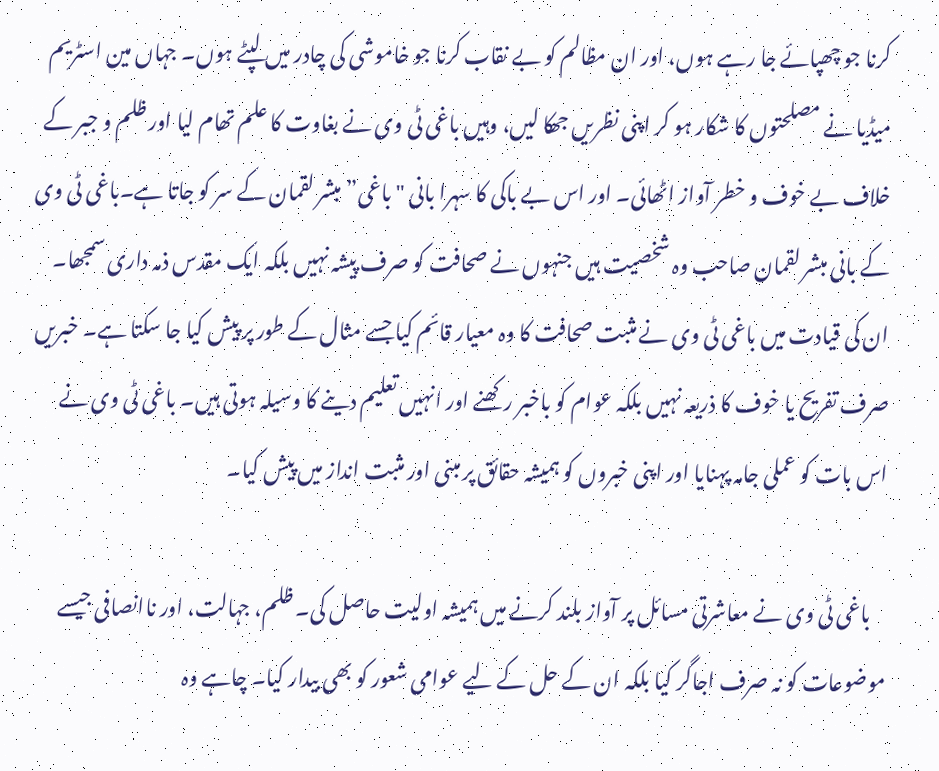کرنا جو چھپائے جا رہے ہوں، اور ان مظالم کو بے نقاب کرنا جو خاموشی کی چادر میں لپٹے ہوں۔ جہاں مین اسٹریم میڈیا نے مصلحتوں کا شکار ہو کر اپنی نظریں جھکا لیں، وہیں باغی ٹی وی نے بغاوت کا علم تھام لیا اور ظلم و جبر کے خلاف بے خوف و خطر آواز اٹھائی۔ اور اس بے باکی کا سہرا بانی "باغی” مبشر لقمان کے سر کو جاتا ہے۔باغی ٹی وی کے بانی مبشر لقمان صاحب وہ شخصیت ہیں جنہوں نے صحافت کو صرف پیشہ نہیں بلکہ ایک مقدس ذمہ داری سمجھا۔ ان کی قیادت میں باغی ٹی وی نے مثبت صحافت کا وہ معیار قائم کیا جسے مثال کے طور پر پیش کیا جا سکتا ہے۔ خبریں صرف تفریح یا خوف کا ذریعہ نہیں بلکہ عوام کو باخبر رکھنے اور انہیں تعلیم دینے کا وسیلہ ہوتی ہیں۔ باغی ٹی وی نے اس بات کو عملی جامہ پہنایا اور اپنی خبروں کو ہمیشہ حقائق پر مبنی اور مثبت انداز میں پیش کیا۔

    باغی ٹی وی نے معاشرتی مسائل پر آواز بلند کرنے میں ہمیشہ اولیت حاصل کی۔ ظلم، جہالت، اور ناانصافی جیسے موضوعات کو نہ صرف اجاگر کیا بلکہ ان کے حل کے لیے عوامی شعور کو بھی بیدار کیا۔ چاہے وہ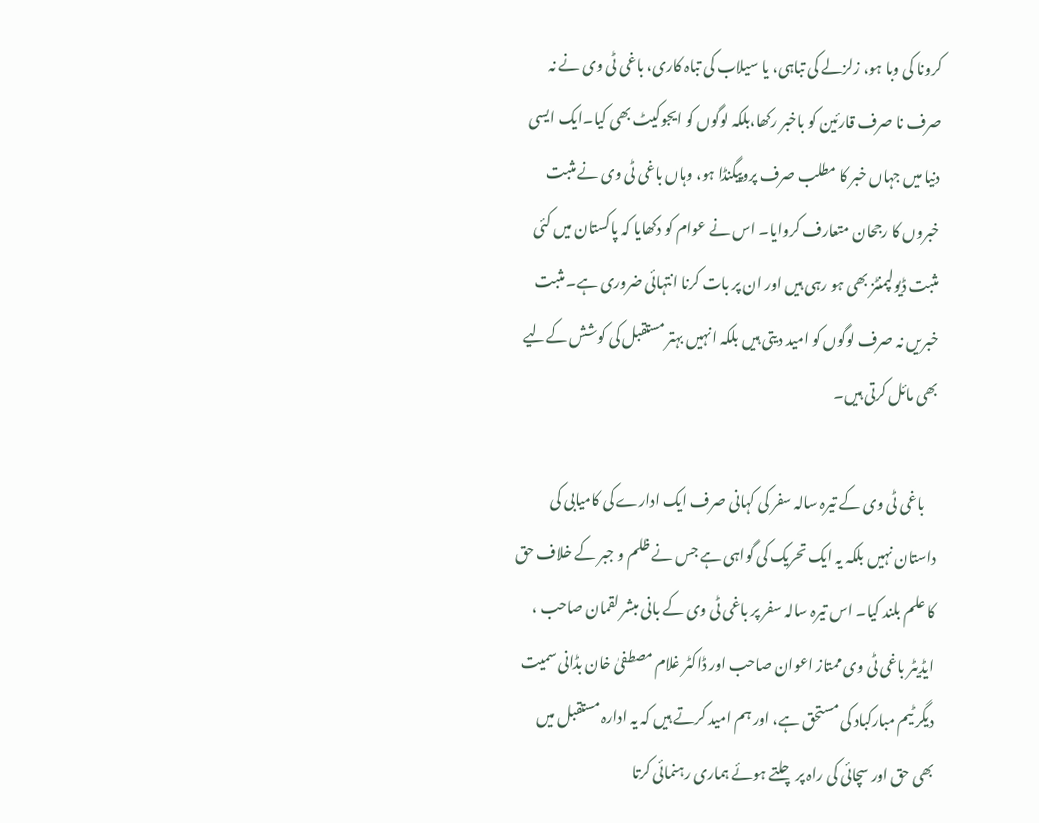کرونا کی وبا ہو، زلزلے کی تباہی، یا سیلاب کی تباہ کاری، باغی ٹی وی نے نہ صرف نا صرف قارئین کو باخبر رکھا،بلکہ لوگوں کو ایجوکیٹ بھی کیا۔ایک ایسی دنیا میں جہاں خبر کا مطلب صرف پروپیگنڈا ہو، وہاں باغی ٹی وی نے مثبت خبروں کا رجحان متعارف کروایا۔ اس نے عوام کو دکھایا کہ پاکستان میں کئی مثبت ڈیولپمنٹز بھی ہو رہی ہیں اور ان پر بات کرنا انتہائی ضروری ہے۔ مثبت خبریں نہ صرف لوگوں کو امید دیتی ہیں بلکہ انہیں بہتر مستقبل کی کوشش کےلیے بھی مائل کرتی ہیں۔

    باغی ٹی وی کے تیرہ سالہ سفر کی کہانی صرف ایک ادارے کی کامیابی کی داستان نہیں بلکہ یہ ایک تحریک کی گواہی ہے جس نے ظلم و جبر کے خلاف حق کا علم بلند کیا۔ اس تیرہ سالہ سفر پر باغی ٹی وی کے بانی مبشر لقمان صاحب ، ایڈیٹر باغی ٹی وی ممتاز اعوان صاحب اور ڈاکٹر غلام مصطفیٰ خان بڈانی سمیت دیگر ٹیم مبارکباد کی مستحق ہے، اور ہم امید کرتے ہیں کہ یہ ادارہ مستقبل میں بھی حق اور سچائی کی راہ پر چلتے ہوئے ہماری رہنمائی کرتا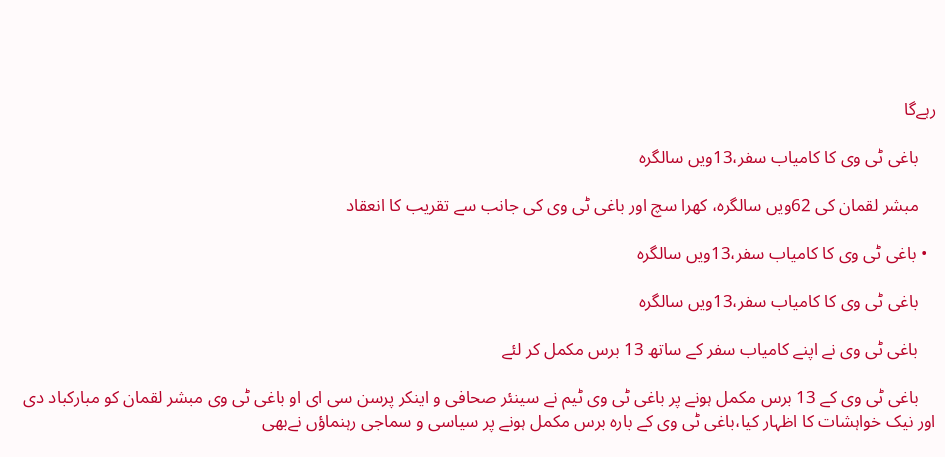رہےگا

    باغی ٹی وی کا کامیاب سفر،13ویں سالگرہ

    مبشر لقمان کی 62ویں سالگرہ، کھرا سچ اور باغی ٹی وی کی جانب سے تقریب کا انعقاد

  • باغی ٹی وی کا کامیاب سفر،13ویں سالگرہ

    باغی ٹی وی کا کامیاب سفر،13ویں سالگرہ

    باغی ٹی وی نے اپنے کامیاب سفر کے ساتھ 13 برس مکمل کر لئے

    باغی ٹی وی کے 13 برس مکمل ہونے پر باغی ٹی وی ٹیم نے سینئر صحافی و اینکر پرسن سی ای او باغی ٹی وی مبشر لقمان کو مبارکباد دی اور نیک خواہشات کا اظہار کیا،باغی ٹی وی کے بارہ برس مکمل ہونے پر سیاسی و سماجی رہنماؤں نےبھی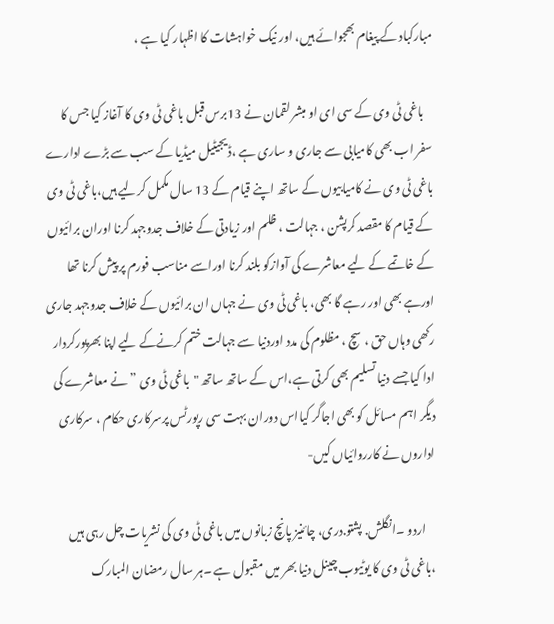مبارکباد کے پیغام بھجوائے ہیں، اور نیک خواہشات کا اظہار کیا ہے ،

    باغی ٹی وی کے سی ای او مبشر لقمان نے 13برس قبل باغی ٹی وی کا آغاز کیا جس کا سفر اب بھی کامیابی سے جاری و ساری ہے ،ڈیجیٹیل میڈیا کے سب سے بڑے ادارے باغی ٹی وی نے کامیابیوں کے ساتھ اپنے قیام کے 13 سال مکمل کرلیے ہیں‌،باغی ٹی وی کے قیام کا مقصد کرپشن ، جہالت ، ظلم اور زیادتی کے خلاف جدوجہد کرنا اوران برائیوں کے خاتمے کے لیے معاشرے کی آوازکو بلند کرنا اوراسے مناسب فورم پر پیش کرنا تھا اورہے بھی اور رہے گا بھی، باغی ٹی وی نے جہاں ان برائیوں کے خلاف جدوجہد جاری رکھی وہاں حق ، سچ ، مظلوم کی مدد اوردنیا سے جہالت ختم کرنےکے لیے اپنا بھرپورکردار ادا کیا جسے دنیا تسلیم بھی کرتی ہے،اس کے ساتھ ساتھ "باغی ٹی وی ” نے معاشرے کی دیگر اہم مسائل کو بھی اجاگر کیااس دوران بہت سی رپورٹس پرسرکاری حکام ، سرکاری اداروں نے کارروائیاں کیں-

    اردو ۔انگلش. پشتو.دری، چائنیز پانچ زبانوں میں باغی ٹی وی کی نشریات چل رہی ہیں ،باغی ٹی وی کا یوٹیوب چینل دنیا بھر میں مقبول ہے ۔ہر سال رمضان المبارک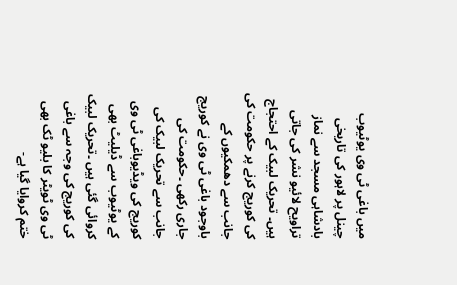میں باغی ٹی وی یوٹیوب چینل پر لاہور کی تاریخی بادشاہی مسجد سے نماز تراویح لائیو نشر کی جاتی ہیں۔ تحریک لبیک کے احتجاج کی کوریج کرنے پر حکومت کی جانب سے دھمکیوں کے باوجود باغی ٹی وی نے کوریج جاری رکھی ۔حکومت کی جانب سے تحریک لبیک کی کوریج کی ویڈیوباغی ٹی وی کے یوٹیوب سے ڈیلیٹ بھی کروائی گئی ہیں ۔تحریک لبیک کی کوریج کی وجہ سے باغی ٹی وی ٹویٹر کا بلیو ٹک بھی ختم کروایا گیا ہے-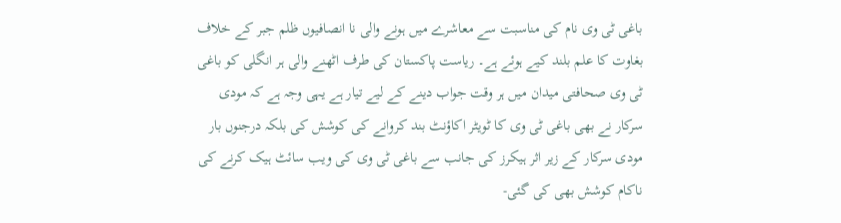باغی ٹی وی نام کی مناسبت سے معاشرے میں ہونے والی نا انصافیوں ظلم جبر کے خلاف بغاوت کا علم بلند کیے ہوئے ہے۔ ریاست پاکستان کی طرف اٹھنے والی ہر انگلی کو باغی ٹی وی صحافتی میدان میں ہر وقت جواب دینے کے لیے تیار ہے یہی وجہ ہے کہ مودی سرکار نے بھی باغی ٹی وی کا ٹویٹر اکاؤنٹ بند کروانے کی کوشش کی بلکہ درجنوں بار مودی سرکار کے زیر اثر ہیکرز کی جانب سے باغی ٹی وی کی ویب سائٹ ہیک کرنے کی ناکام کوشش بھی کی گئی-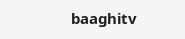baaghitv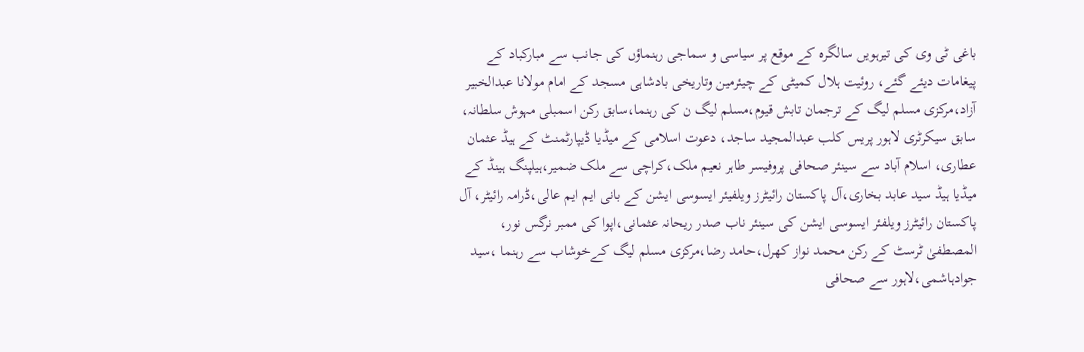باغی ٹی وی کی تیرہویں سالگرہ کے موقع پر سیاسی و سماجی رہنماؤں کی جانب سے مبارکباد کے پیغامات دیئے گئے، روئیت ہلال کمیٹی کے چیئرمین وتاریخی بادشاہی مسجد کے امام مولانا عبدالخبیر آزاد،مرکزی مسلم لیگ کے ترجمان تابش قیوم،مسلم لیگ ن کی رہنما،سابق رکن اسمبلی مہوش سلطانہ، سابق سیکرٹری لاہور پریس کلب عبدالمجید ساجد، دعوت اسلامی کے میڈیا ڈیپارٹمنٹ کے ہیڈ عثمان عطاری، اسلام آباد سے سینئر صحافی پروفیسر طاہر نعیم ملک،کراچی سے ملک ضمیر،ہیلپنگ ہینڈ کے میڈیا ہیڈ سید عابد بخاری،آل پاکستان رائیٹرز ویلفیئر ایسوسی ایشن کے بانی ایم ایم عالی،ڈرامہ رائیٹر، آل پاکستان رائیٹرز ویلفئر ایسوسی ایشن کی سینئر ناب صدر ریحانہ عثمانی،اپوا کی ممبر نرگس نور، المصطفیٰ ٹرسٹ کے رکن محمد نواز کھرل،حامد رضا،مرکزی مسلم لیگ کےخوشاب سے رہنما ،سید جوادہاشمی،لاہور سے صحافی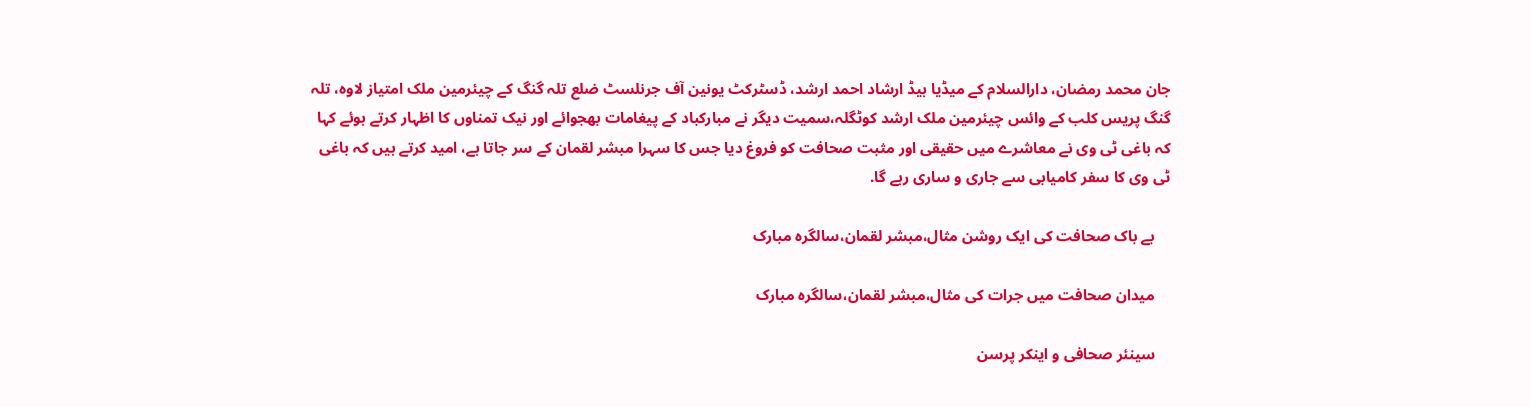جان محمد رمضان، دارالسلام کے میڈیا ہیڈ ارشاد احمد ارشد، ڈسٹرکٹ یونین آف جرنلسٹ ضلع تلہ گنگ کے چیئرمین ملک امتیاز لاوہ، تلہ گنگ پریس کلب کے وائس چیئرمین ملک ارشد کوٹگلہ،سمیت دیگر نے مبارکباد کے پیغامات بھجوائے اور نیک تمناوں کا اظہار کرتے ہوئے کہا کہ باغی ٹی وی نے معاشرے میں حقیقی اور مثبت صحافت کو فروغ دیا جس کا سہرا مبشر لقمان کے سر جاتا ہے، امید کرتے ہیں کہ باغی ٹی وی کا سفر کامیابی سے جاری و ساری رہے گا.

    بے باک صحافت کی ایک روشن مثال،مبشر لقمان،سالگرہ مبارک

    میدان صحافت میں جرات کی مثال،مبشر لقمان،سالگرہ مبارک

    سینئر صحافی و اینکر پرسن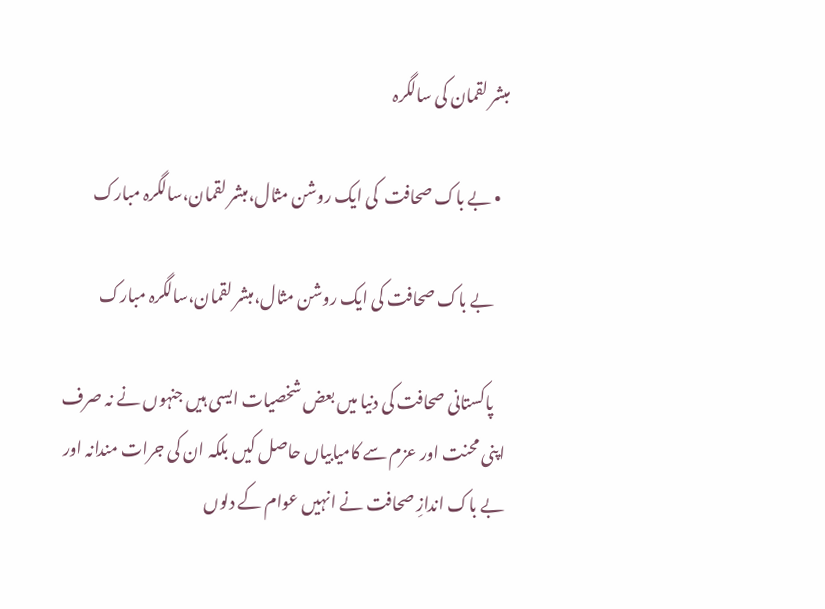مبشر لقمان کی سالگرہ

  • بے باک صحافت  کی ایک روشن مثال،مبشر لقمان،سالگرہ مبارک

    بے باک صحافت کی ایک روشن مثال،مبشر لقمان،سالگرہ مبارک

    پاکستانی صحافت کی دنیا میں بعض شخصیات ایسی ہیں جنہوں نے نہ صرف اپنی محنت اور عزم سے کامیابیاں حاصل کیں بلکہ ان کی جرات مندانہ اور بے باک اندازِ صحافت نے انہیں عوام کے دلوں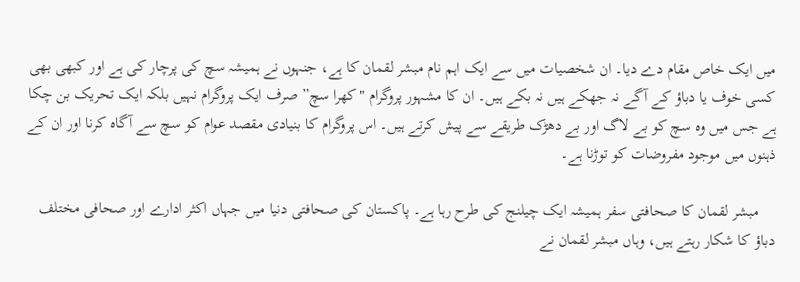میں ایک خاص مقام دے دیا۔ ان شخصیات میں سے ایک اہم نام مبشر لقمان کا ہے، جنہوں نے ہمیشہ سچ کی پرچار کی ہے اور کبھی بھی کسی خوف یا دباؤ کے آگے نہ جھکے ہیں نہ بکے ہیں۔ ان کا مشہور پروگرام "کھرا سچ” صرف ایک پروگرام نہیں بلکہ ایک تحریک بن چکا ہے جس میں وہ سچ کو بے لاگ اور بے دھڑک طریقے سے پیش کرتے ہیں۔ اس پروگرام کا بنیادی مقصد عوام کو سچ سے آگاہ کرنا اور ان کے ذہنوں میں موجود مفروضات کو توڑنا ہے۔

    مبشر لقمان کا صحافتی سفر ہمیشہ ایک چیلنج کی طرح رہا ہے۔ پاکستان کی صحافتی دنیا میں جہاں اکثر ادارے اور صحافی مختلف دباؤ کا شکار رہتے ہیں، وہاں مبشر لقمان نے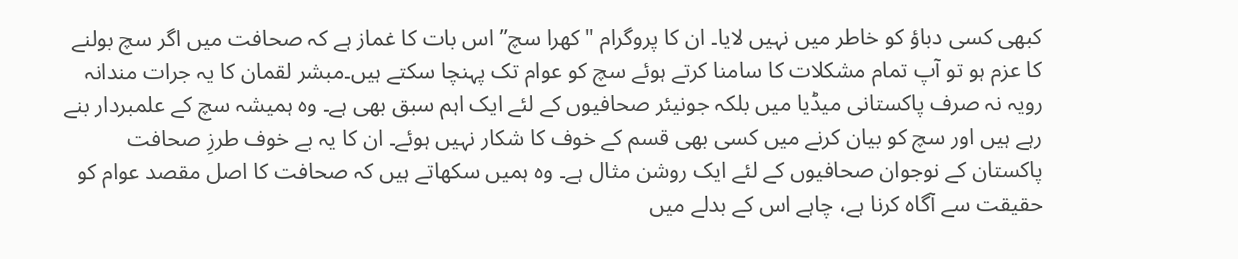کبھی کسی دباؤ کو خاطر میں نہیں لایا۔ ان کا پروگرام "کھرا سچ” اس بات کا غماز ہے کہ صحافت میں اگر سچ بولنے کا عزم ہو تو آپ تمام مشکلات کا سامنا کرتے ہوئے سچ کو عوام تک پہنچا سکتے ہیں۔مبشر لقمان کا یہ جرات مندانہ رویہ نہ صرف پاکستانی میڈیا میں بلکہ جونیئر صحافیوں کے لئے ایک اہم سبق بھی ہے۔ وہ ہمیشہ سچ کے علمبردار بنے رہے ہیں اور سچ کو بیان کرنے میں کسی بھی قسم کے خوف کا شکار نہیں ہوئے۔ ان کا یہ بے خوف طرزِ صحافت پاکستان کے نوجوان صحافیوں کے لئے ایک روشن مثال ہے۔ وہ ہمیں سکھاتے ہیں کہ صحافت کا اصل مقصد عوام کو حقیقت سے آگاہ کرنا ہے، چاہے اس کے بدلے میں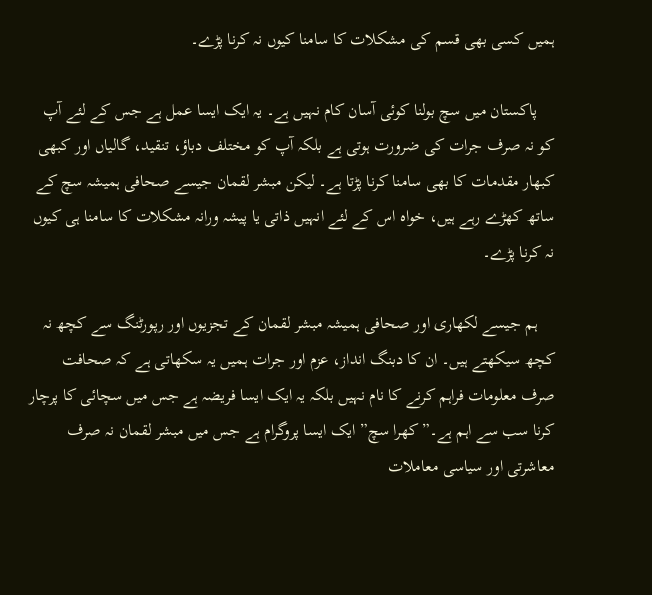ہمیں کسی بھی قسم کی مشکلات کا سامنا کیوں نہ کرنا پڑے۔

    پاکستان میں سچ بولنا کوئی آسان کام نہیں ہے۔ یہ ایک ایسا عمل ہے جس کے لئے آپ کو نہ صرف جرات کی ضرورت ہوتی ہے بلکہ آپ کو مختلف دباؤ، تنقید، گالیاں اور کبھی کبھار مقدمات کا بھی سامنا کرنا پڑتا ہے۔ لیکن مبشر لقمان جیسے صحافی ہمیشہ سچ کے ساتھ کھڑے رہے ہیں، خواہ اس کے لئے انہیں ذاتی یا پیشہ ورانہ مشکلات کا سامنا ہی کیوں نہ کرنا پڑے۔

    ہم جیسے لکھاری اور صحافی ہمیشہ مبشر لقمان کے تجزیوں اور رپورٹنگ سے کچھ نہ کچھ سیکھتے ہیں۔ ان کا دبنگ انداز، عزم اور جرات ہمیں یہ سکھاتی ہے کہ صحافت صرف معلومات فراہم کرنے کا نام نہیں بلکہ یہ ایک ایسا فریضہ ہے جس میں سچائی کا پرچار کرنا سب سے اہم ہے۔”کھرا سچ” ایک ایسا پروگرام ہے جس میں مبشر لقمان نہ صرف معاشرتی اور سیاسی معاملات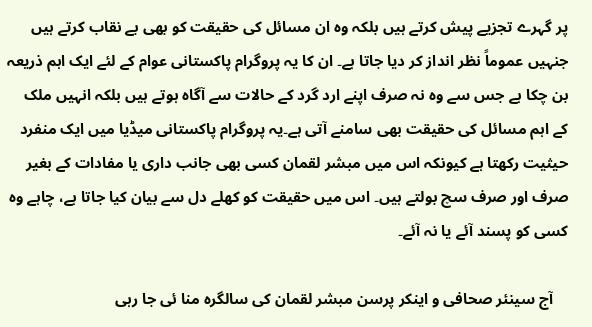پر گہرے تجزیے پیش کرتے ہیں بلکہ وہ ان مسائل کی حقیقت کو بھی بے نقاب کرتے ہیں جنہیں عموماً نظر انداز کر دیا جاتا ہے۔ ان کا یہ پروگرام پاکستانی عوام کے لئے ایک اہم ذریعہ بن چکا ہے جس سے وہ نہ صرف اپنے ارد گرد کے حالات سے آگاہ ہوتے ہیں بلکہ انہیں ملک کے اہم مسائل کی حقیقت بھی سامنے آتی ہے۔یہ پروگرام پاکستانی میڈیا میں ایک منفرد حیثیت رکھتا ہے کیونکہ اس میں مبشر لقمان کسی بھی جانب داری یا مفادات کے بغیر صرف اور صرف سچ بولتے ہیں۔ اس میں حقیقت کو کھلے دل سے بیان کیا جاتا ہے، چاہے وہ کسی کو پسند آئے یا نہ آئے۔

    آج سینئر صحافی و اینکر پرسن مبشر لقمان کی سالگرہ منا ئی جا رہی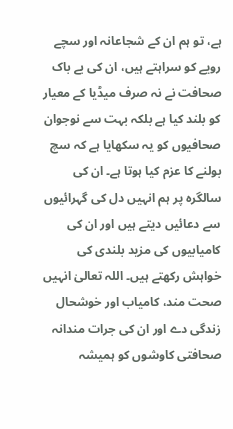ہے، تو ہم ان کے شجاعانہ اور سچے رویے کو سراہتے ہیں، ان کی بے باک صحافت نے نہ صرف میڈیا کے معیار کو بلند کیا ہے بلکہ بہت سے نوجوان صحافیوں کو یہ سکھایا ہے کہ سچ بولنے کا عزم کیا ہوتا ہے۔ ان کی سالگرہ پر ہم انہیں دل کی گہرائیوں سے دعائیں دیتے ہیں اور ان کی کامیابیوں کی مزید بلندی کی خواہش رکھتے ہیں۔ اللہ تعالیٰ انہیں صحت مند، کامیاب اور خوشحال زندگی دے اور ان کی جرات مندانہ صحافتی کاوشوں کو ہمیشہ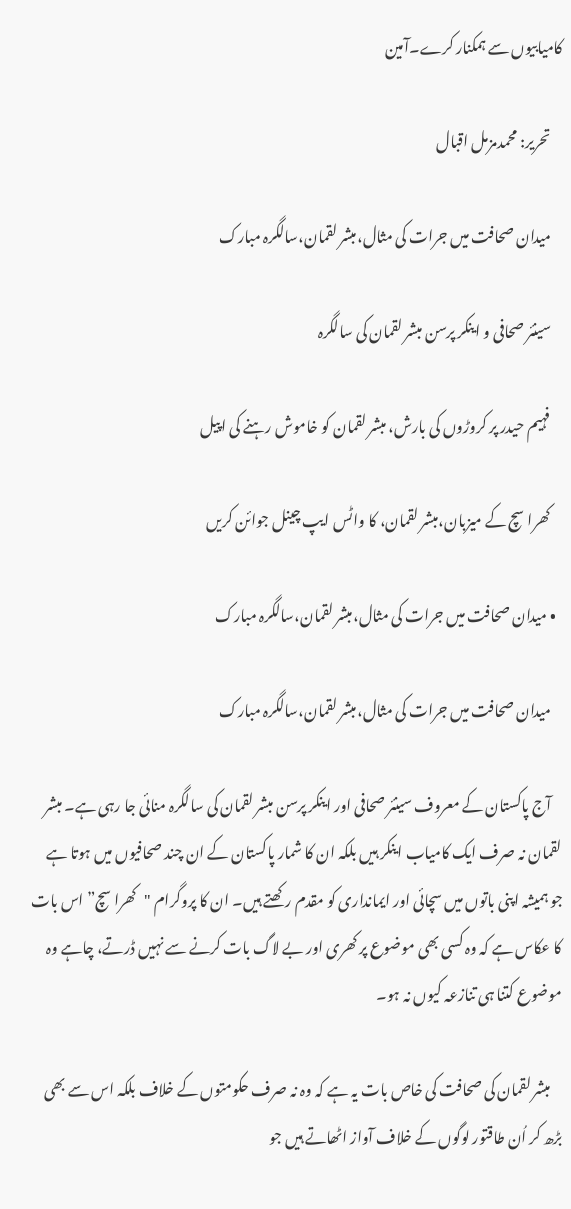کامیابیوں سے ہمکنار کرے۔آمین

    تحریر: محمدمزمل اقبال

    میدان صحافت میں جرات کی مثال،مبشر لقمان،سالگرہ مبارک

    سینئر صحافی و اینکر پرسن مبشر لقمان کی سالگرہ

    فہیم حیدر پر کروڑوں کی بارش، مبشر لقمان کو خاموش رہنے کی اپیل

    کھرا سچ کے میزبان،مبشر لقمان، کا واٹس ایپ چینل جوائن کریں

  • میدان صحافت میں جرات کی مثال،مبشر لقمان،سالگرہ مبارک

    میدان صحافت میں جرات کی مثال،مبشر لقمان،سالگرہ مبارک

    آج پاکستان کے معروف سینئر صحافی اور اینکر پرسن مبشر لقمان کی سالگرہ منائی جا رہی ہے۔ مبشر لقمان نہ صرف ایک کامیاب اینکر ہیں بلکہ ان کا شمار پاکستان کے ان چند صحافیوں میں ہوتا ہے جو ہمیشہ اپنی باتوں میں سچائی اور ایمانداری کو مقدم رکھتے ہیں۔ ان کا پروگرام "کھرا سچ” اس بات کا عکاس ہے کہ وہ کسی بھی موضوع پر کھری اور بے لاگ بات کرنے سے نہیں ڈرتے، چاہے وہ موضوع کتنا ہی تنازعہ کیوں نہ ہو۔

    مبشر لقمان کی صحافت کی خاص بات یہ ہے کہ وہ نہ صرف حکومتوں کے خلاف بلکہ اس سے بھی بڑھ کر اُن طاقتور لوگوں کے خلاف آواز اٹھاتے ہیں جو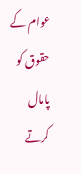عوام کے حقوق کو پامال کرتے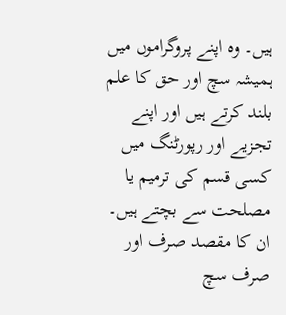ہیں۔ وہ اپنے پروگراموں میں ہمیشہ سچ اور حق کا علم بلند کرتے ہیں اور اپنے تجزیے اور رپورٹنگ میں کسی قسم کی ترمیم یا مصلحت سے بچتے ہیں۔ ان کا مقصد صرف اور صرف سچ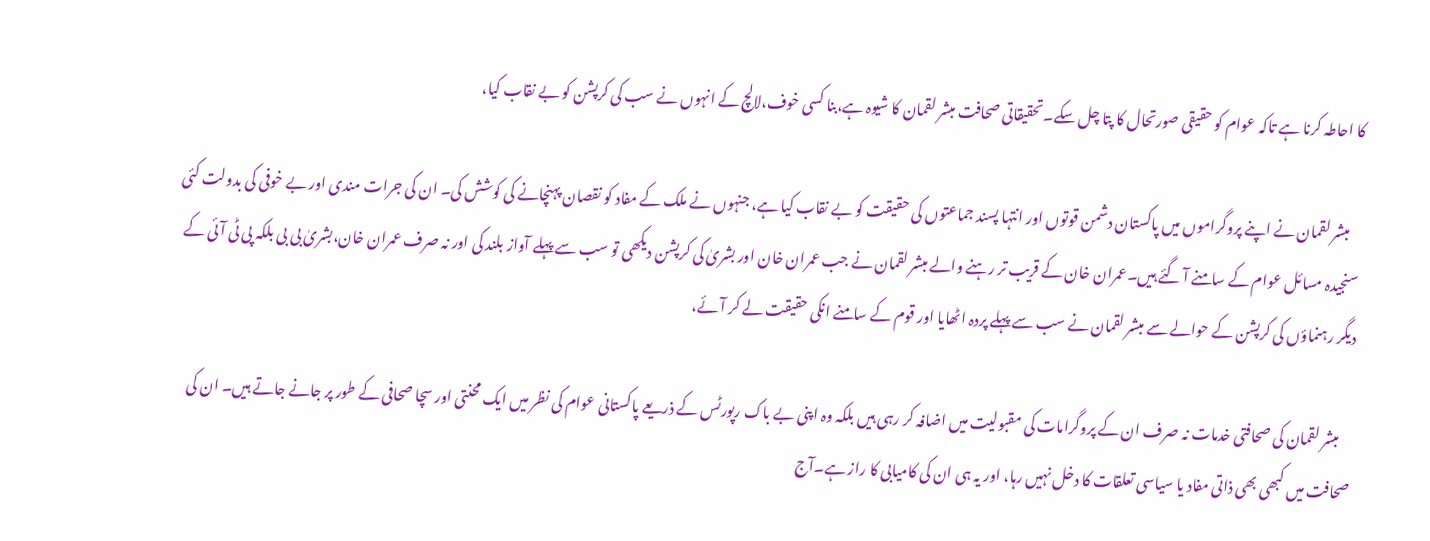کا احاطہ کرنا ہے تاکہ عوام کو حقیقی صورتحال کا پتا چل سکے۔تحقیقاتی صحافت مبشر لقمان کا شیوہ ہے،بنا کسی خوف،لالچ کے انہوں نے سب کی کرپشن کو بے نقاب کیا،

    مبشر لقمان نے اپنے پروگراموں میں پاکستان دشمن قوتوں اور انتہا پسند جماعتوں کی حقیقت کو بے نقاب کیا ہے، جنہوں نے ملک کے مفاد کو نقصان پہنچانے کی کوشش کی۔ ان کی جرات مندی اور بے خوفی کی بدولت کئی سنجیدہ مسائل عوام کے سامنے آ گئے ہیں۔عمران خان کے قریب تر رہنے والے مبشر لقمان نے جب عمران خان اور بشریٰ کی کرپشن دیکھی تو سب سے پہلے آواز بلند کی اور نہ صرف عمران خان،بشریٰ بی بی بلکہ پی ٹی آئی کے دیگر رہنماؤں کی کرپشن کے حوالے سے مبشر لقمان نے سب سے پہلے پردہ اٹھایا اور قوم کے سامنے انکی حقیقت لے کر آئے،

    مبشر لقمان کی صحافتی خدمات نہ صرف ان کے پروگرامات کی مقبولیت میں اضافہ کر رہی ہیں بلکہ وہ اپنی بے باک رپورٹس کے ذریعے پاکستانی عوام کی نظر میں ایک محنتی اور سچا صحافی کے طور پر جانے جاتے ہیں۔ ان کی صحافت میں کبھی بھی ذاتی مفاد یا سیاسی تعلقات کا دخل نہیں رہا، اور یہ ہی ان کی کامیابی کا راز ہے۔آج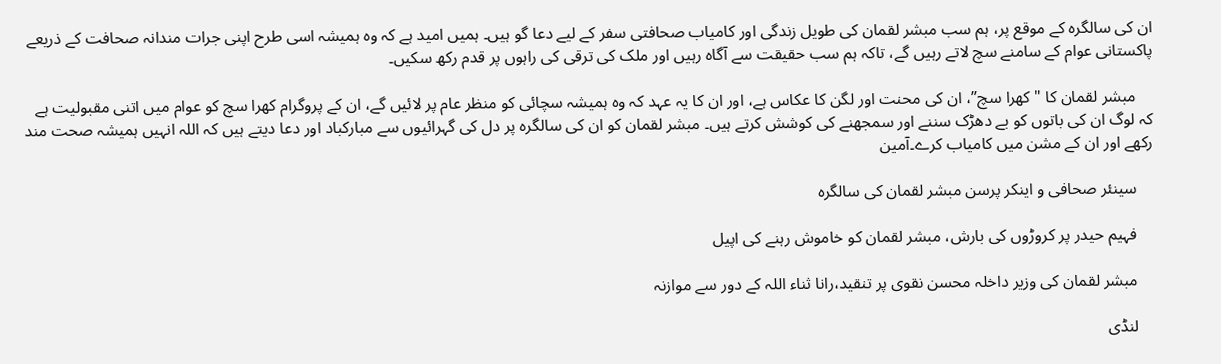ان کی سالگرہ کے موقع پر، ہم سب مبشر لقمان کی طویل زندگی اور کامیاب صحافتی سفر کے لیے دعا گو ہیں۔ ہمیں امید ہے کہ وہ ہمیشہ اسی طرح اپنی جرات مندانہ صحافت کے ذریعے پاکستانی عوام کے سامنے سچ لاتے رہیں گے، تاکہ ہم سب حقیقت سے آگاہ رہیں اور ملک کی ترقی کی راہوں پر قدم رکھ سکیں۔

    مبشر لقمان کا "کھرا سچ”، ان کی محنت اور لگن کا عکاس ہے، اور ان کا یہ عہد کہ وہ ہمیشہ سچائی کو منظر عام پر لائیں گے، ان کے پروگرام کھرا سچ کو عوام میں اتنی مقبولیت ہے کہ لوگ ان کی باتوں کو بے دھڑک سننے اور سمجھنے کی کوشش کرتے ہیں۔ مبشر لقمان کو ان کی سالگرہ پر دل کی گہرائیوں سے مبارکباد اور دعا دیتے ہیں کہ اللہ انہیں ہمیشہ صحت مند رکھے اور ان کے مشن میں کامیاب کرے۔آمین

    سینئر صحافی و اینکر پرسن مبشر لقمان کی سالگرہ

    فہیم حیدر پر کروڑوں کی بارش، مبشر لقمان کو خاموش رہنے کی اپیل

    مبشر لقمان کی وزیر داخلہ محسن نقوی پر تنقید،رانا ثناء اللہ کے دور سے موازنہ

    لنڈی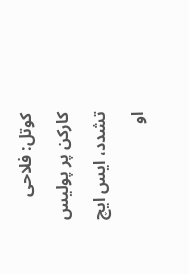کوتل: فلاحی کارکن پر پولیس تشدد، ایس ایچ او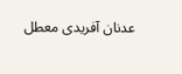عدنان آفریدی معطل